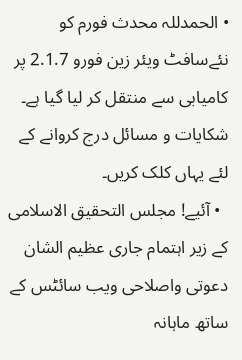• الحمدللہ محدث فورم کو نئےسافٹ ویئر زین فورو 2.1.7 پر کامیابی سے منتقل کر لیا گیا ہے۔ شکایات و مسائل درج کروانے کے لئے یہاں کلک کریں۔
  • آئیے! مجلس التحقیق الاسلامی کے زیر اہتمام جاری عظیم الشان دعوتی واصلاحی ویب سائٹس کے ساتھ ماہانہ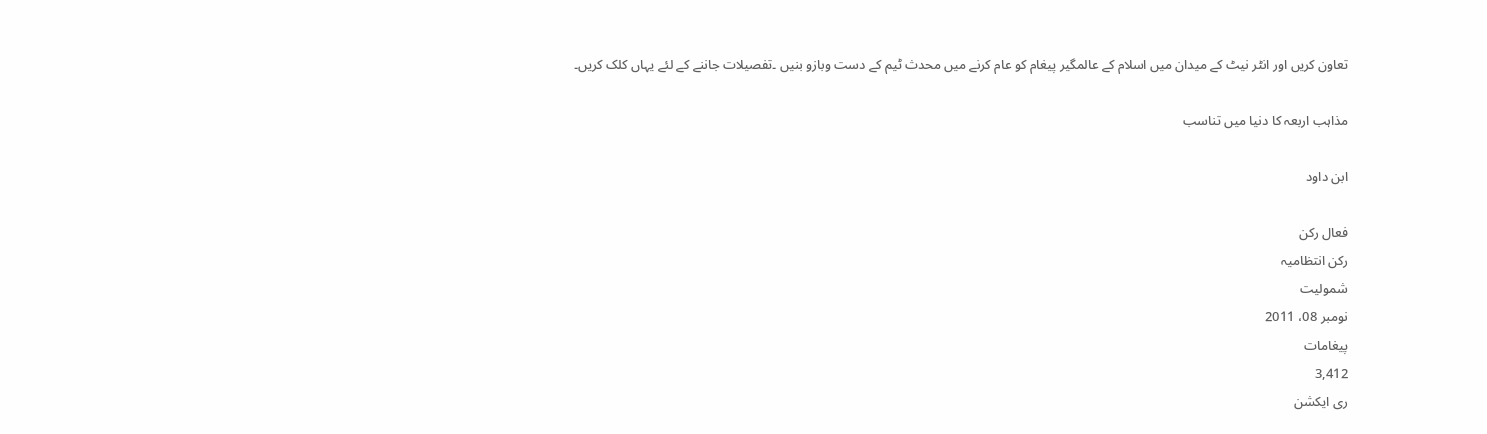تعاون کریں اور انٹر نیٹ کے میدان میں اسلام کے عالمگیر پیغام کو عام کرنے میں محدث ٹیم کے دست وبازو بنیں ۔تفصیلات جاننے کے لئے یہاں کلک کریں۔

مذاہب اربعہ کا دنیا میں تناسب

ابن داود

فعال رکن
رکن انتظامیہ
شمولیت
نومبر 08، 2011
پیغامات
3,412
ری ایکشن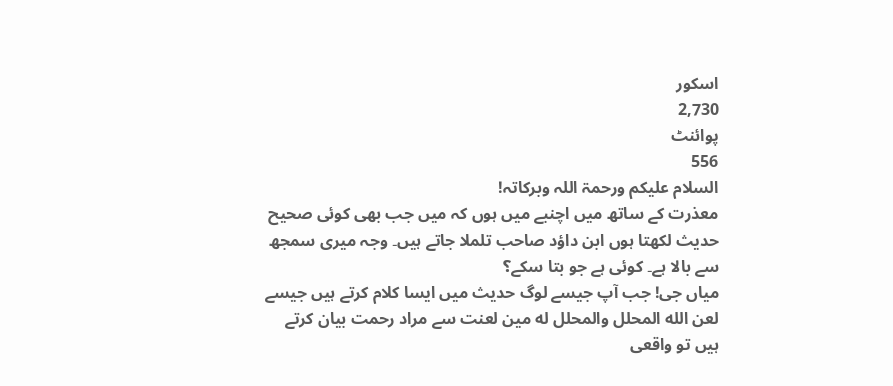اسکور
2,730
پوائنٹ
556
السلام علیکم ورحمۃ اللہ وبرکاتہ!
معذرت کے ساتھ میں اچنبے میں ہوں کہ میں جب بھی کوئی صحیح حدیث لکھتا ہوں ابن داؤد صاحب تلملا جاتے ہیں۔ وجہ میری سمجھ سے بالا ہے۔ کوئی ہے جو بتا سکے؟
میاں جی! جب آپ جیسے لوگ حدیث میں ایسا کلام کرتے ہیں جیسے لعن الله المحلل والمحلل له مین لعنت سے مراد رحمت بیان کرتے ہیں تو واقعی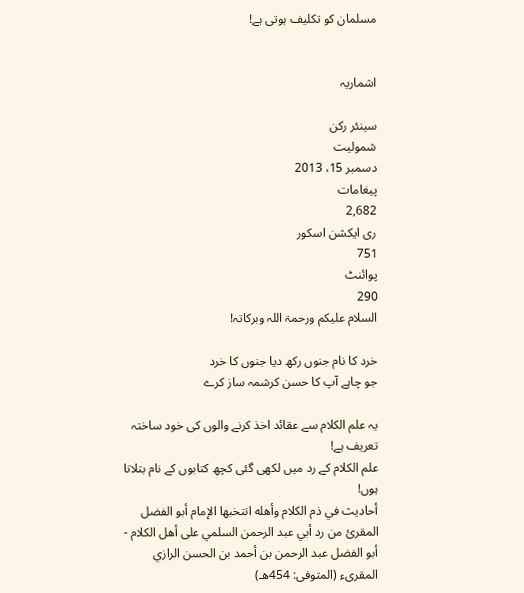مسلمان کو تکلیف ہوتی ہے!


اشماریہ

سینئر رکن
شمولیت
دسمبر 15، 2013
پیغامات
2,682
ری ایکشن اسکور
751
پوائنٹ
290
السلام علیکم ورحمۃ اللہ وبرکاتہ!

خرد کا نام جنوں رکھ دیا جنوں کا خرد
جو چاہے آپ کا حسن کرشمہ ساز کرے

یہ علم الکلام سے عقائد اخذ کرنے والوں کی خود ساختہ تعریف ہے!
علم الکلام کے رد میں لکھی گئی کچھ کتابوں کے نام بتلاتا ہوں!
أحاديث في ذم الكلام وأهله انتخبها الإمام أبو الفضل المقرئ من رد أبي عبد الرحمن السلمي على أهل الكلام - أبو الفضل عبد الرحمن بن أحمد بن الحسن الرازي المقرىء (المتوفى: 454هـ)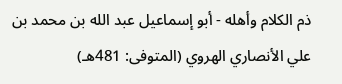ذم الكلام وأهله - أبو إسماعيل عبد الله بن محمد بن علي الأنصاري الهروي (المتوفى: 481هـ)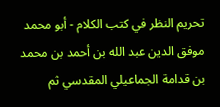تحريم النظر في كتب الكلام - أبو محمد موفق الدين عبد الله بن أحمد بن محمد بن قدامة الجماعيلي المقدسي ثم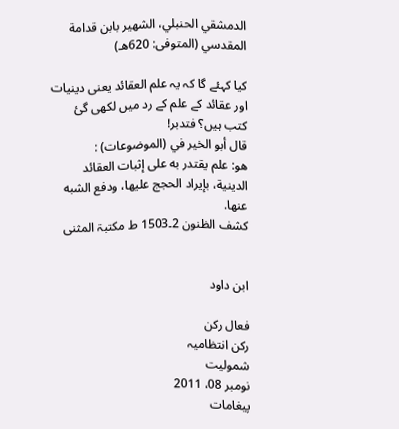الدمشقي الحنبلي، الشهير بابن قدامة المقدسي (المتوفى: 620هـ)

کیا کہئے گا کہ یہ علم العقائد یعنی دینیات اور عقائد کے علم کے رد میں لکھی گئ کتب ہیں؟ فتدبر!
قال أبو الخير في (الموضوعات) :
هو: علم يقتدر به على إثبات العقائد الدينية، بإيراد الحجج عليها، ودفع الشبه عنها.
کشف الظنون 2۔1503 ط مکتبۃ المثنی


ابن داود

فعال رکن
رکن انتظامیہ
شمولیت
نومبر 08، 2011
پیغامات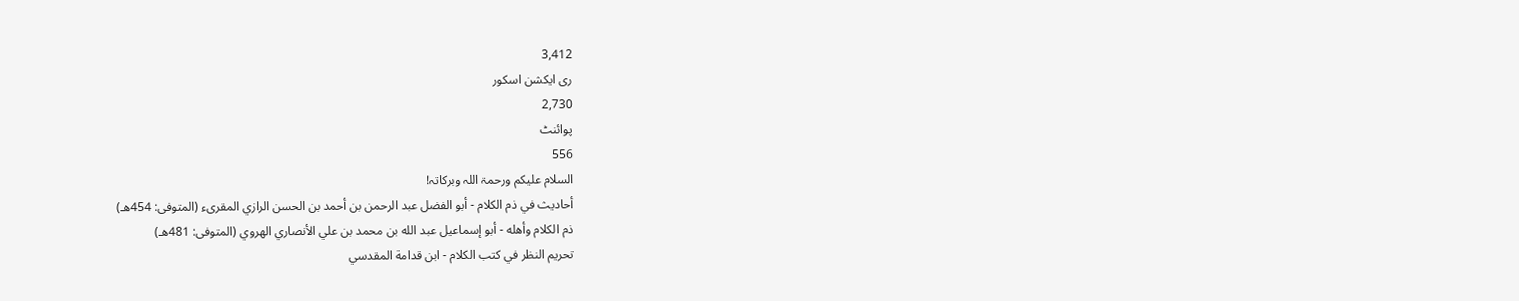3,412
ری ایکشن اسکور
2,730
پوائنٹ
556
السلام علیکم ورحمۃ اللہ وبرکاتہ!
أحاديث في ذم الكلام - أبو الفضل عبد الرحمن بن أحمد بن الحسن الرازي المقرىء (المتوفى: 454هـ)
ذم الكلام وأهله - أبو إسماعيل عبد الله بن محمد بن علي الأنصاري الهروي (المتوفى: 481هـ)
تحريم النظر في كتب الكلام - ابن قدامة المقدسي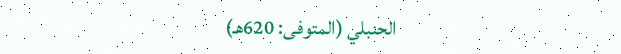الحنبلي (المتوفى: 620هـ)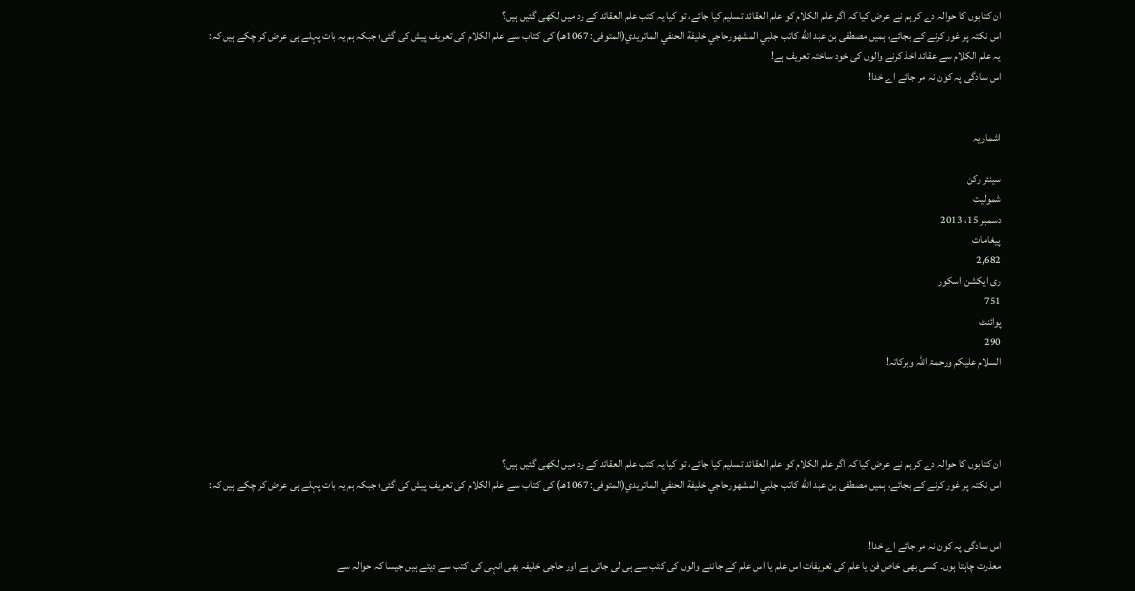ان کتابوں کا حوالہ دے کر ہم نے عرض کیا کہ اگر علم الکلام کو علم العقائد تسلیم کیا جائے، تو کیا یہ کتب علم العقائد کے رد میں لکھی گئیں ہیں؟
اس نکتہ پر غور کرنے کے بجائے، ہمیں مصطفى بن عبد الله كاتب جلبي المشهورحاجي خليفة الحنفي الماتریدي(المتوفى: 1067هـ) کی کتاب سے علم الکلام کی تعریف پیش کی گئی؛ جبکہ ہم یہ بات پہلے ہی عرض کر چکے ہیں کہ:
یہ علم الکلام سے عقائد اخذ کرنے والوں کی خود ساختہ تعریف ہے!
اس سادگی پہ کون نہ مر جائے اے خدا!


اشماریہ

سینئر رکن
شمولیت
دسمبر 15، 2013
پیغامات
2,682
ری ایکشن اسکور
751
پوائنٹ
290
السلام علیکم ورحمۃ اللہ وبرکاتہ!




ان کتابوں کا حوالہ دے کر ہم نے عرض کیا کہ اگر علم الکلام کو علم العقائد تسلیم کیا جائے، تو کیا یہ کتب علم العقائد کے رد میں لکھی گئیں ہیں؟
اس نکتہ پر غور کرنے کے بجائے، ہمیں مصطفى بن عبد الله كاتب جلبي المشهورحاجي خليفة الحنفي الماتریدي(المتوفى: 1067هـ) کی کتاب سے علم الکلام کی تعریف پیش کی گئی؛ جبکہ ہم یہ بات پہلے ہی عرض کر چکے ہیں کہ:


اس سادگی پہ کون نہ مر جائے اے خدا!
معذرت چاہتا ہوں۔ کسی بھی خاص فن یا علم کی تعریفات اس علم یا اس علم کے جاننے والوں کی کتب سے ہی لی جاتی ہے اور حاجی خلیفہ بھی انہی کی کتب سے دیتے ہیں جیسا کہ حوالہ سے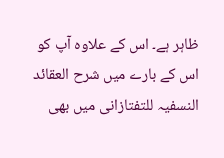ظاہر ہے۔ اس کے علاوہ آپ کو اس کے بارے میں شرح العقائد النسفیہ للتفتازانی میں بھی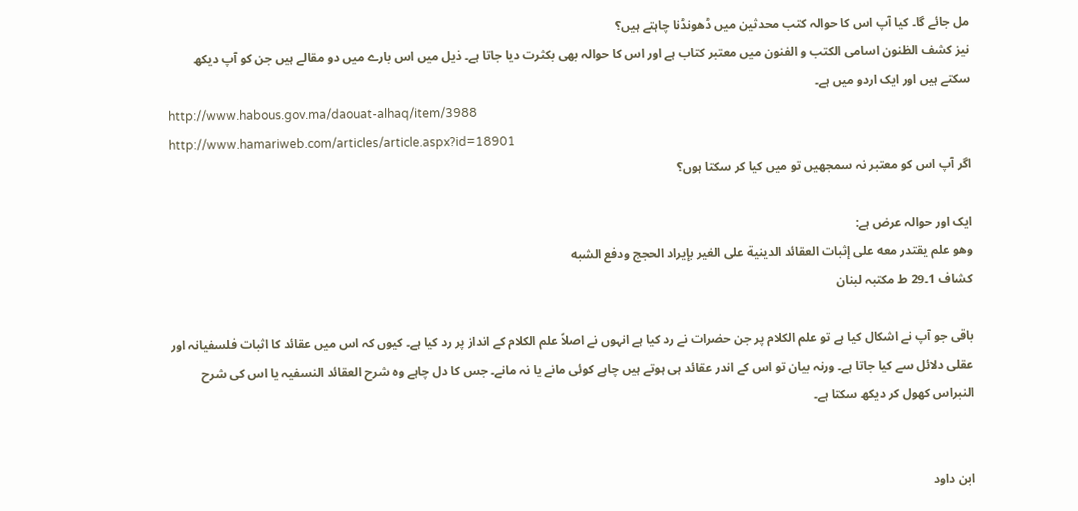مل جائے گا۔ کیا آپ اس کا حوالہ کتب محدثین میں ڈھونڈنا چاہتے ہیں؟
نیز کشف الظنون اسامی الکتب و الفنون میں معتبر کتاب ہے اور اس کا حوالہ بھی بکثرت دیا جاتا ہے۔ ذیل میں اس بارے میں دو مقالے ہیں جن کو آپ دیکھ سکتے ہیں اور ایک اردو میں ہے۔
http://www.habous.gov.ma/daouat-alhaq/item/3988
http://www.hamariweb.com/articles/article.aspx?id=18901
اگر آپ اس کو معتبر نہ سمجھیں تو میں کیا کر سکتا ہوں؟

ایک اور حوالہ عرض ہے:
وهو علم يقتدر معه على إثبات العقائد الدينية على الغير بإيراد الحجج ودفع الشبه
کشاف 1۔29 ط مکتبہ لبنان

باقی جو آپ نے اشکال کیا ہے تو علم الکلام پر جن حضرات نے رد کیا ہے انہوں نے اصلاً علم الکلام کے انداز پر رد کیا ہے۔ کیوں کہ اس میں عقائد کا اثبات فلسفیانہ اور عقلی دلائل سے کیا جاتا ہے۔ ورنہ بیان تو اس کے اندر عقائد ہی ہوتے ہیں چاہے کوئی مانے یا نہ مانے۔ جس کا دل چاہے وہ شرح العقائد النسفیہ یا اس کی شرح النبراس کھول کر دیکھ سکتا ہے۔


ابن داود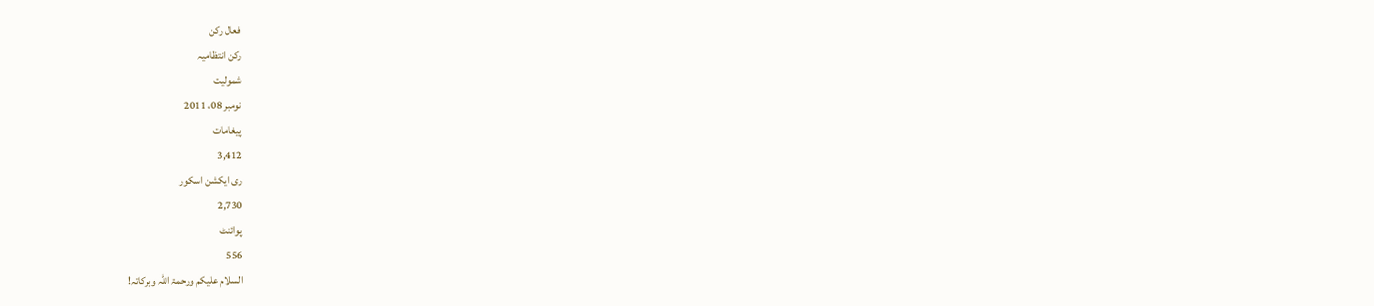فعال رکن
رکن انتظامیہ
شمولیت
نومبر 08، 2011
پیغامات
3,412
ری ایکشن اسکور
2,730
پوائنٹ
556
السلام علیکم ورحمۃ اللہ وبرکاتہ!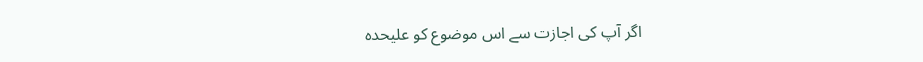اگر آپ کی اجازت سے اس موضوع کو علیحدہ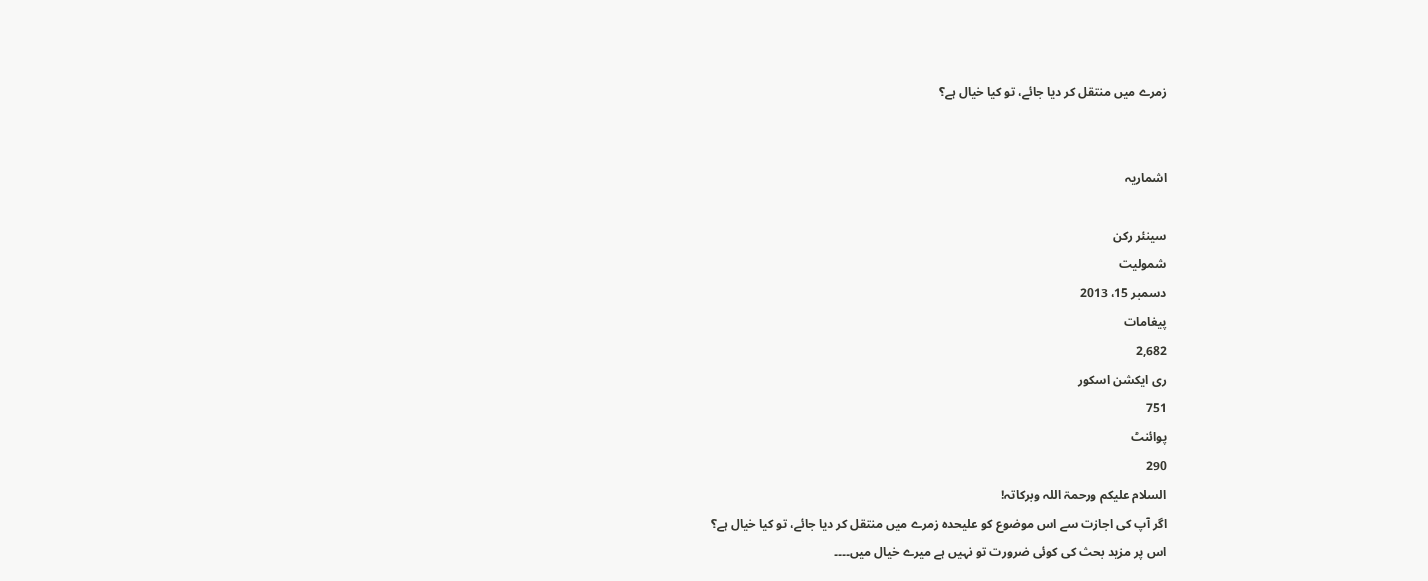زمرے میں منتقل کر دیا جائے، تو کیا خیال ہے؟


اشماریہ

سینئر رکن
شمولیت
دسمبر 15، 2013
پیغامات
2,682
ری ایکشن اسکور
751
پوائنٹ
290
السلام علیکم ورحمۃ اللہ وبرکاتہ!
اگر آپ کی اجازت سے اس موضوع کو علیحدہ زمرے میں منتقل کر دیا جائے، تو کیا خیال ہے؟
اس پر مزید بحث کی کوئی ضرورت تو نہیں ہے میرے خیال میں۔۔۔۔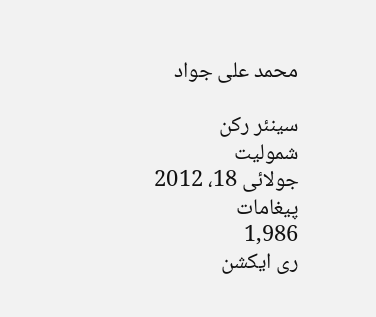محمد علی جواد

سینئر رکن
شمولیت
جولائی 18، 2012
پیغامات
1,986
ری ایکشن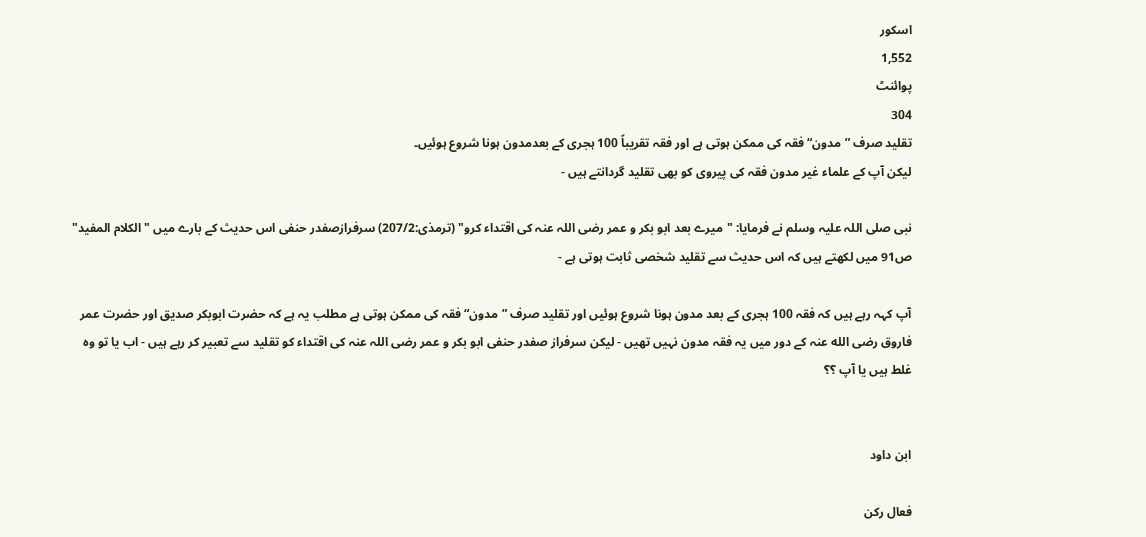اسکور
1,552
پوائنٹ
304
تقلید صرف ”مدون“ فقہ کی ممکن ہوتی ہے اور فقہ تقریباً 100 ہجری کے بعدمدون ہونا شروع ہوئیں۔
لیکن آپ کے علماء غیر مدون فقہ کی پیروی کو بھی تقلید گردانتے ہیں -

نبی صلی اللہ علیہ وسلم نے فرمایا: "میرے بعد ابو بکر و عمر رضی اللہ عنہ کی اقتداء کرو" (ترمذی:207/2) سرفرازصفدر حنفی اس حدیث کے بارے میں "الکلام المفید" ص91 میں لکھتے ہیں کہ اس حدیث سے تقلید شخصی ثابت ہوتی ہے -

آپ کہہ رہے ہیں کہ فقہ 100 ہجری کے بعد مدون ہونا شروع ہوئیں اور تقلید صرف ”مدون“ فقہ کی ممکن ہوتی ہے مطلب یہ ہے کہ حضرت ابوبکر صدیق اور حضرت عمر فاروق رضی الله عنہ کے دور میں یہ فقہ مدون نہیں تھیں - لیکن سرفراز صفدر حنفی ابو بکر و عمر رضی اللہ عنہ کی اقتداء کو تقلید سے تعبیر کر رہے ہیں - اب یا تو وہ غلط ہیں یا آپ ؟؟


ابن داود

فعال رکن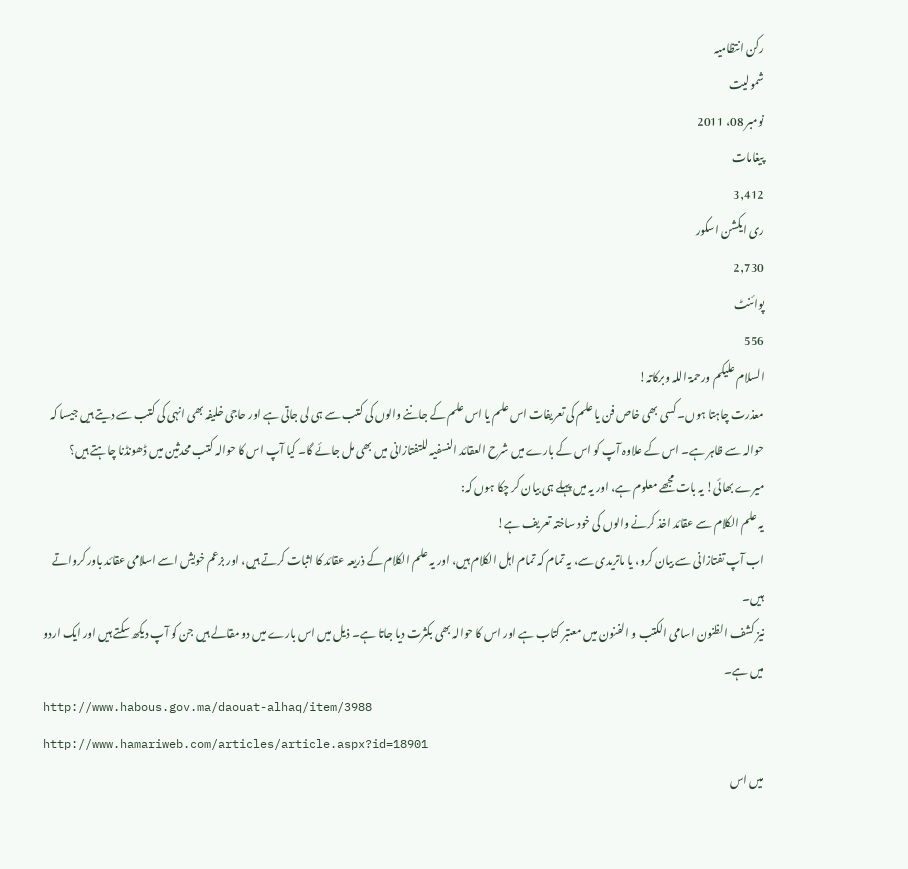رکن انتظامیہ
شمولیت
نومبر 08، 2011
پیغامات
3,412
ری ایکشن اسکور
2,730
پوائنٹ
556
السلام علیکم ورحمۃ اللہ وبرکاتہ!
معذرت چاہتا ہوں۔ کسی بھی خاص فن یا علم کی تعریفات اس علم یا اس علم کے جاننے والوں کی کتب سے ہی لی جاتی ہے اور حاجی خلیفہ بھی انہی کی کتب سے دیتے ہیں جیسا کہ حوالہ سے ظاہر ہے۔ اس کے علاوہ آپ کو اس کے بارے میں شرح العقائد النسفیہ للتفتازانی میں بھی مل جائے گا۔ کیا آپ اس کا حوالہ کتب محدثین میں ڈھونڈنا چاہتے ہیں؟
میرے بھائی! یہ بات مجھے معلوم ہے، اور یہ میں پہلے ہی بیان کر چکا ہوں کہ:
یہ علم الکلام سے عقائد اخذ کرنے والوں کی خود ساختہ تعریف ہے!
اب آپ تفتازانی سے بیان کرو، یا ماتریدی سے، یہ تمام کہ تمام اہل الکلام ہیں، اور یہ علم الکلام کے ذریعہ عقائد کا اثبات کرتے ہیں، اور بزعم خویش اسے اسلامی عقائد باور کرواتے ہیں۔
نیز کشف الظنون اسامی الکتب و الفنون میں معتبر کتاب ہے اور اس کا حوالہ بھی بکثرت دیا جاتا ہے۔ ذیل میں اس بارے میں دو مقالے ہیں جن کو آپ دیکھ سکتے ہیں اور ایک اردو میں ہے۔
http://www.habous.gov.ma/daouat-alhaq/item/3988
http://www.hamariweb.com/articles/article.aspx?id=18901
میں اس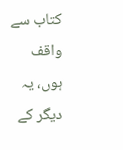کتاب سے واقف ہوں، یہ دیگر کے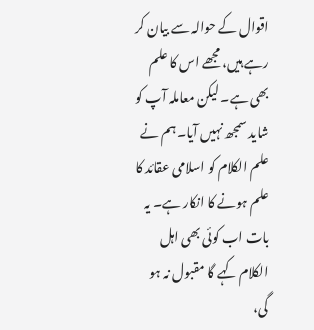اقوال کے حوالہ سے بیان کر رہے ہیں، مجھے اس کا علم بھی ہے۔ لیکن معاملہ آپ کو شاید سمجھ نہیں آیا۔ ہم نے علم الکلام کو اسلامی عقائد کا علم ہونے کا انکار ہے۔ یہ بات اب کوئی بھی اہل الکلام کہے گا مقبول نہ ہو گی،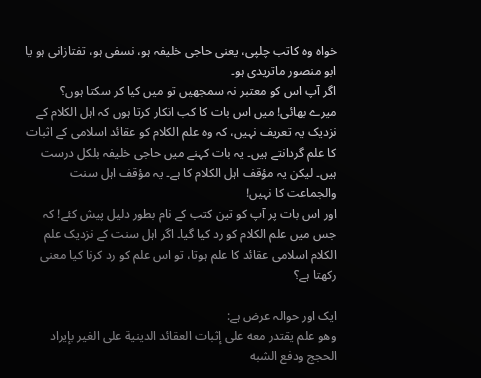خواہ وہ کاتب چلپی، یعنی حاجی خلیفہ ہو، نسفی ہو، تفتازانی ہو یا ابو منصور ماتریدی ہو۔
اگر آپ اس کو معتبر نہ سمجھیں تو میں کیا کر سکتا ہوں؟
میرے بھائی! میں اس بات کا کب انکار کرتا ہوں کہ اہل الکلام کے نزدیک یہ تعریف نہیں، کہ وہ علم الکلام کو عقائد اسلامی کے اثبات کا علم گردانتے ہیں۔ یہ بات کہنے میں حاجی خلیفہ بلکل درست ہیں۔ لیکن یہ مؤقف اہل الکلام کا ہے۔ یہ مؤقف اہل سنت والجماعت کا نہیں!
اور اس بات پر آپ کو تین کتب کے نام بطور دلیل پیش کئے! کہ جس میں علم الکلام کو رد کیا گیا۔ اگر اہل سنت کے نزدیک علم الکلام اسلامی عقائد کا علم ہوتا، تو اس علم کو رد کرنا کیا معنی رکھتا ہے؟

ایک اور حوالہ عرض ہے:
وهو علم يقتدر معه على إثبات العقائد الدينية على الغير بإيراد الحجج ودفع الشبه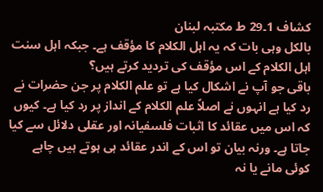کشاف 1۔29 ط مکتبہ لبنان
بالکل وہی بات کہ یہ اہل الکلام کا مؤقف ہے۔ جبکہ اہل سنت اہل الکلام کے اس مؤقف کی تردید کرتے ہیں؟
باقی جو آپ نے اشکال کیا ہے تو علم الکلام پر جن حضرات نے رد کیا ہے انہوں نے اصلاً علم الکلام کے انداز پر رد کیا ہے۔ کیوں کہ اس میں عقائد کا اثبات فلسفیانہ اور عقلی دلائل سے کیا جاتا ہے۔ ورنہ بیان تو اس کے اندر عقائد ہی ہوتے ہیں چاہے کوئی مانے یا نہ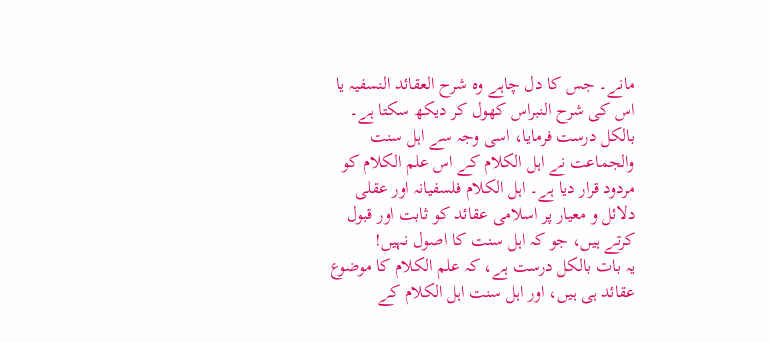مانے۔ جس کا دل چاہے وہ شرح العقائد النسفیہ یا اس کی شرح النبراس کھول کر دیکھ سکتا ہے۔
بالکل درست فرمایا، اسی وجہ سے اہل سنت والجماعت نے اہل الکلام کے اس علم الکلام کو مردود قرار دیا ہے۔ اہل الکلام فلسفیانہ اور عقلی دلائل و معیار پر اسلامی عقائد کو ثابت اور قبول کرتے ہیں، جو کہ اہل سنت کا اصول نہیں!
یہ بات بالکل درست ہے، کہ علم الکلام کا موضوع عقائد ہی ہیں، اور اہل سنت اہل الکلام کے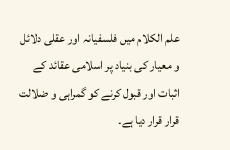علم الکلام میں فلسفیانہ اور عقلی دلائل و معیار کی بنیاد پر اسلامی عقائد کے اثبات اور قبول کرنے کو گمراہی و ضلالت قرار قرار دیا ہے۔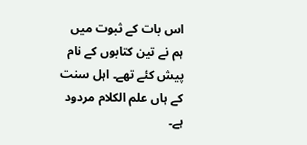اس بات کے ثبوت میں ہم نے تین کتابوں کے نام پیش کئے تھے۔ اہل سنت کے ہاں علم الکلام مردود ہے۔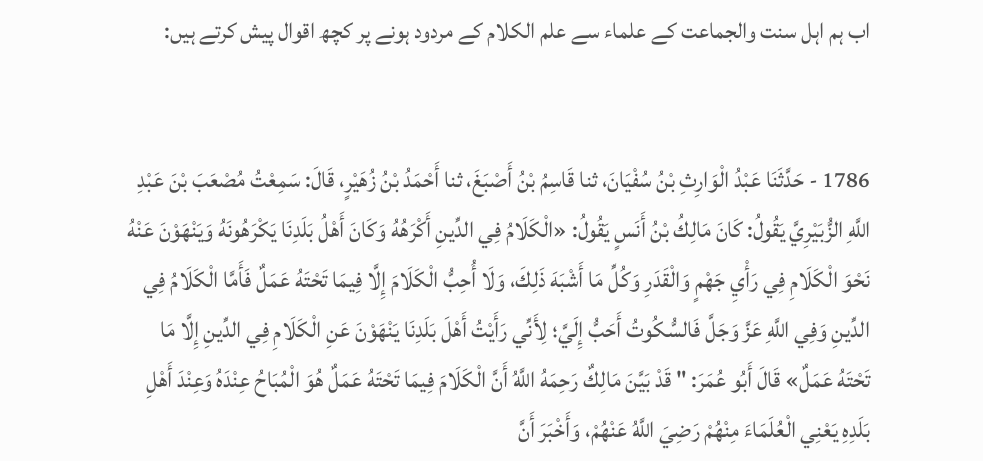اب ہم اہل سنت والجماعت کے علماء سے علم الکلام کے مردود ہونے پر کچھ اقوال پیش کرتے ہیں:


1786 - حَدَّثَنَا عَبْدُ الْوَارِثِ بْنُ سُفْيَانَ، ثنا قَاسِمُ بْنُ أَصْبَغَ، ثنا أَحْمَدُ بْنُ زُهَيْرٍ، قَالَ: سَمِعْتُ مُصْعَبَ بْنَ عَبْدِ اللَّهِ الزُّبَيْرِيَّ يَقُولُ: كَانَ مَالِكُ بْنُ أَنَسٍ يَقُولُ: «الْكَلَامُ فِي الدِّينِ أَكْرَهُهُ وَكَانَ أَهْلُ بَلَدِنَا يَكْرَهُونَهُ وَيَنْهَوْنَ عَنْهُ نَحْوَ الْكَلَامِ فِي رَأْيِ جَهْمٍ وَالْقَدَرِ وَكُلِّ مَا أَشْبَهَ ذَلِكَ، وَلَا أُحِبُّ الْكَلَامَ إِلَّا فِيمَا تَحْتَهُ عَمَلٌ فَأَمَّا الْكَلَامُ فِي الدِّينِ وَفِي اللَّهِ عَزَّ وَجَلَّ فَالسُّكُوتُ أَحَبُّ إِلَيَّ؛ لِأَنِّي رَأَيْتُ أَهْلَ بَلَدِنَا يَنْهَوْنَ عَنِ الْكَلَامِ فِي الدِّينِ إِلَّا مَا تَحْتَهُ عَمَلٌ» قَالَ أَبُو عُمَرَ: " قَدْ بَيَّنَ مَالِكٌ رَحِمَهُ اللَّهُ أَنَّ الْكَلَامَ فِيمَا تَحْتَهُ عَمَلٌ هُوَ الْمُبَاحُ عِنْدَهُ وَعِنْدَ أَهْلِ بَلَدِهِ يَعْنِي الْعُلَمَاءَ مِنْهُمْ رَضِيَ اللَّهُ عَنْهُمْ، وَأَخْبَرَ أَنَّ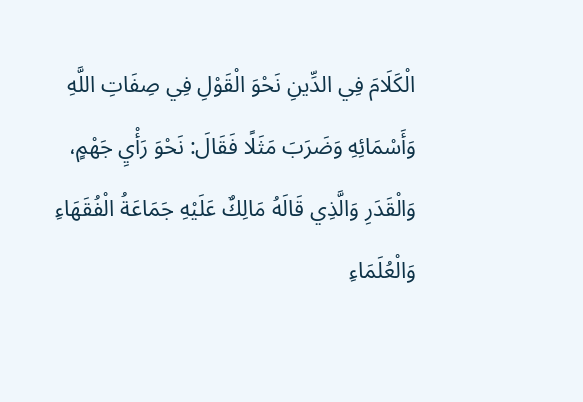الْكَلَامَ فِي الدِّينِ نَحْوَ الْقَوْلِ فِي صِفَاتِ اللَّهِ وَأَسْمَائِهِ وَضَرَبَ مَثَلًا فَقَالَ: نَحْوَ رَأْيِ جَهْمٍ، وَالْقَدَرِ وَالَّذِي قَالَهُ مَالِكٌ عَلَيْهِ جَمَاعَةُ الْفُقَهَاءِ وَالْعُلَمَاءِ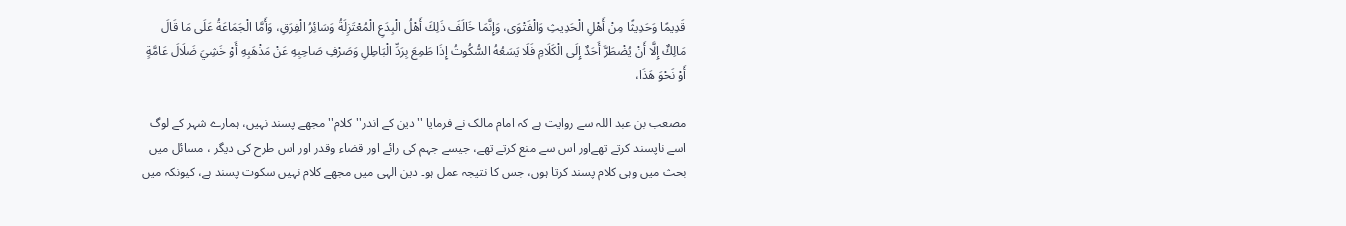قَدِيمًا وَحَدِيثًا مِنْ أَهْلِ الْحَدِيثِ وَالْفَتْوَى، وَإِنَّمَا خَالَفَ ذَلِكَ أَهْلُ الْبِدَعِ الْمُعْتَزِلَةُ وَسَائِرُ الْفِرَقِ، وَأَمَّا الْجَمَاعَةُ عَلَى مَا قَالَ مَالِكٌ إِلَّا أَنْ يُضْطَرَّ أَحَدٌ إِلَى الْكَلَامِ فَلَا يَسَعُهُ السُّكُوتُ إِذَا طَمِعَ بِرَدِّ الْبَاطِلِ وَصَرْفِ صَاحِبِهِ عَنْ مَذْهَبِهِ أَوْ خَشِيَ ضَلَالَ عَامَّةٍ أَوْ نَحْوَ هَذَا،

مصعب بن عبد اللہ سے روایت ہے کہ امام مالک نے فرمایا ''دین کے اندر''کلام'' مجھے پسند نہیں، ہمارے شہر کے لوگ اسے ناپسند کرتے تھےاور اس سے منع کرتے تھے، جیسے جہم کی رائے اور قضاء وقدر اور اس طرح کی دیگر ، مسائل میں بحث میں وہی کلام پسند کرتا ہوں، جس کا نتیجہ عمل ہو۔ دین الہی میں مجھے کلام نہیں سکوت پسند ہے، کیونکہ میں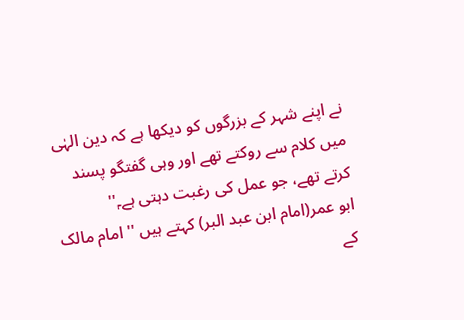نے اپنے شہر کے بزرگوں کو دیکھا ہے کہ دین الہٰی میں کلام سے روکتے تھے اور وہی گفتگو پسند کرتے تھے، جو عمل کی رغبت دہتی ہے۔ٖ''
ابو عمر(امام ابن عبد البر) کہتے ہیں '' امام مالک کے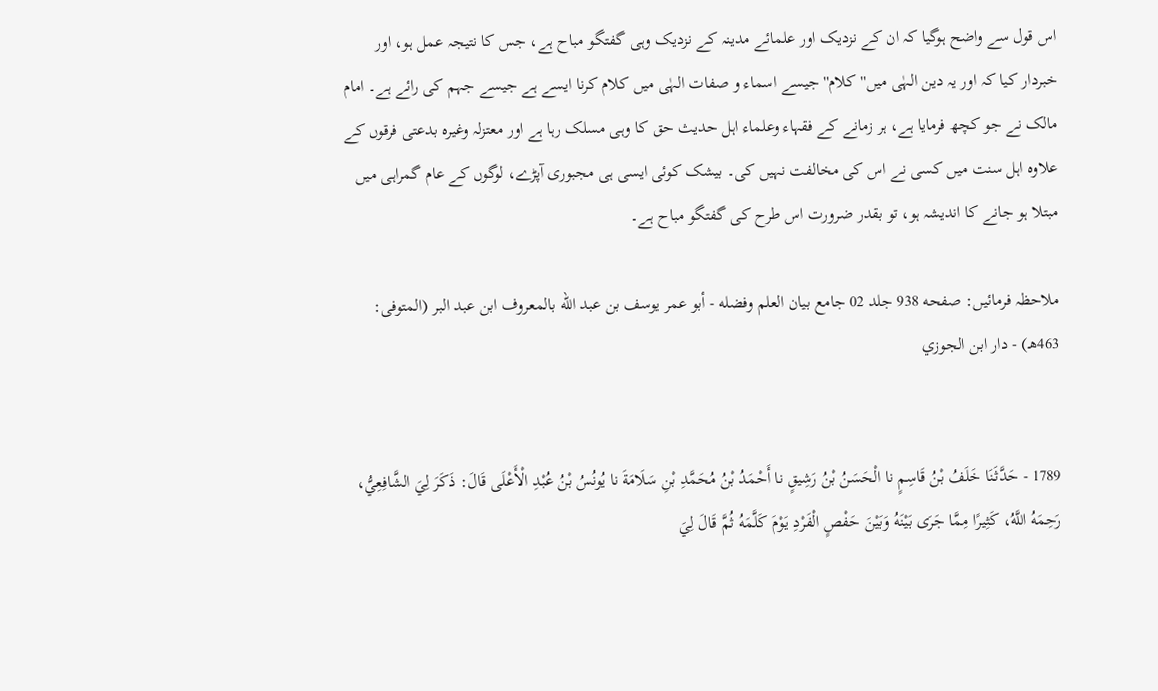اس قول سے واضح ہوگیا کہ ان کے نزدیک اور علمائے مدینہ کے نزدیک وہی گفتگو مباح ہے، جس کا نتیجہ عمل ہو، اور خبردار کیا کہ اور یہ دین الہٰی میں''کلام'' جیسے اسماء و صفات الہٰی میں کلام کرنا ایسے ہے جیسے جہم کی رائے ہے۔ امام مالک نے جو کچھ فرمایا ہے، ہر زمانے کے فقہاء وعلماء اہل حدیث حق کا وہی مسلک رہا ہے اور معتزلہ وغیرہ بدعتی فرقوں کے علاوہ اہل سنت میں کسی نے اس کی مخالفت نہیں کی۔ بیشک کوئی ایسی ہی مجبوری آپڑے، لوگوں کے عام گمراہی میں مبتلا ہو جانے کا اندیشہ ہو، تو بقدر ضرورت اس طرح کی گفتگو مباح ہے۔

ملاحظہ فرمائیں: صفحه 938 جلد 02 جامع بيان العلم وفضله - أبو عمر يوسف بن عبد الله بالمعروف ابن عبد البر (المتوفى: 463هـ) - دار ابن الجوزي


1789 - حَدَّثَنَا خَلَفُ بْنُ قَاسِمٍ نا الْحَسَنُ بْنُ رَشِيقٍ نا أَحْمَدُ بْنُ مُحَمَّدِ بْنِ سَلَامَةَ نا يُونُسُ بْنُ عُبْدِ الْأَعْلَى قَالَ: ذَكَرَ لِيَ الشَّافِعِيُّ، رَحِمَهُ اللَّهُ، كَثِيرًا مِمَّا جَرَى بَيْنَهُ وَبَيْنَ حَفْصٍ الْفَرْدِ يَوْمَ كَلَّمَهُ ثُمَّ قَالَ لِيَ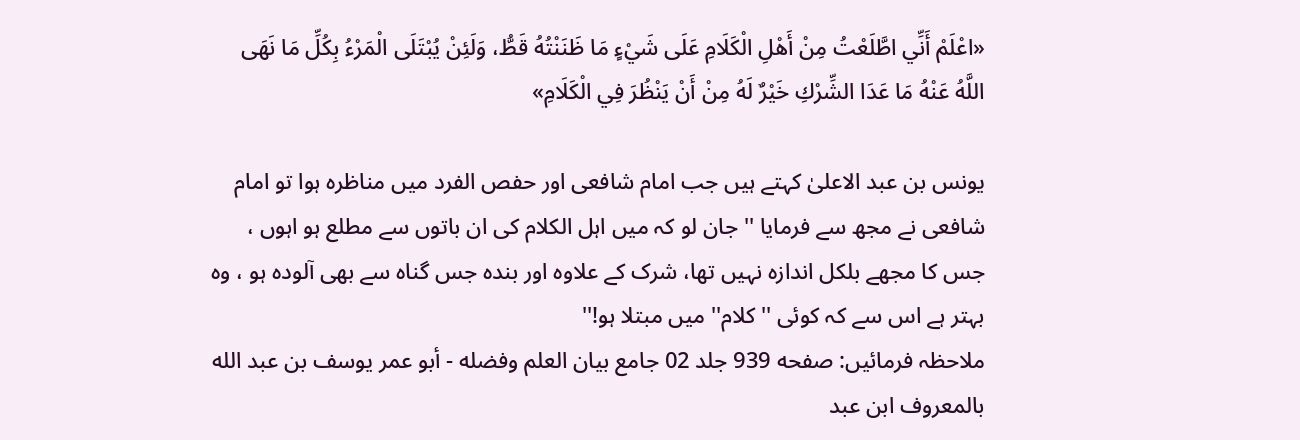«اعْلَمْ أَنِّي اطَّلَعْتُ مِنْ أَهْلِ الْكَلَامِ عَلَى شَيْءٍ مَا ظَنَنْتُهُ قَطُّ، وَلَئِنْ يُبْتَلَى الْمَرْءُ بِكُلِّ مَا نَهَى اللَّهُ عَنْهُ مَا عَدَا الشِّرْكِ خَيْرٌ لَهُ مِنْ أَنْ يَنْظُرَ فِي الْكَلَامِ»

یونس بن عبد الاعلیٰ کہتے ہیں جب امام شافعی اور حفص الفرد میں مناظرہ ہوا تو امام شافعی نے مجھ سے فرمایا '' جان لو کہ میں اہل الکلام کی ان باتوں سے مطلع ہو اہوں ، جس کا مجھے بلکل اندازہ نہیں تھا، شرک کے علاوہ اور بندہ جس گناہ سے بھی آلودہ ہو ، وہ بہتر ہے اس سے کہ کوئی ''کلام'' میں مبتلا ہو!''
ملاحظہ فرمائیں: صفحه 939 جلد 02 جامع بيان العلم وفضله - أبو عمر يوسف بن عبد الله بالمعروف ابن عبد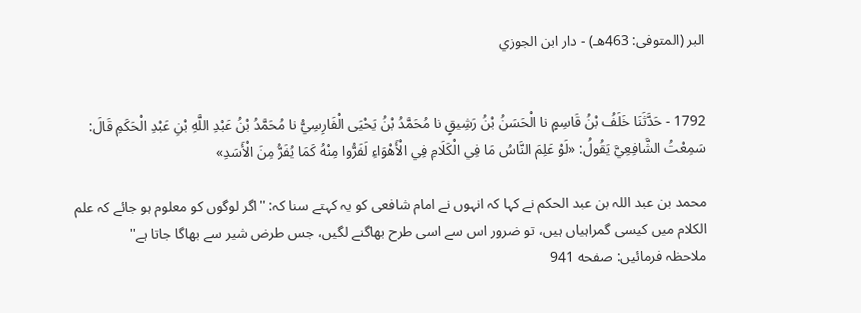البر (المتوفى: 463هـ) - دار ابن الجوزي


1792 - حَدَّثَنَا خَلَفُ بْنُ قَاسِمٍ نا الْحَسَنُ بْنُ رَشِيقٍ نا مُحَمَّدُ بْنُ يَحْيَى الْفَارِسِيُّ نا مُحَمَّدُ بْنُ عَبْدِ اللَّهِ بْنِ عَبْدِ الْحَكَمِ قَالَ: سَمِعْتُ الشَّافِعِيَّ يَقُولُ: «لَوْ عَلِمَ النَّاسُ مَا فِي الْكَلَامِ فِي الْأَهْوَاءِ لَفَرُّوا مِنْهُ كَمَا يُفَرُّ مِنَ الْأَسَدِ»

محمد بن عبد اللہ بن عبد الحکم نے کہا کہ انہوں نے امام شافعی کو یہ کہتے سنا کہ: ''اگر لوگوں کو معلوم ہو جائے کہ علم الکلام میں کیسی گمراہیاں ہیں، تو ضرور اس سے اسی طرح بھاگنے لگیں، جس طرض شیر سے بھاگا جاتا ہے''
ملاحظہ فرمائیں: صفحه 941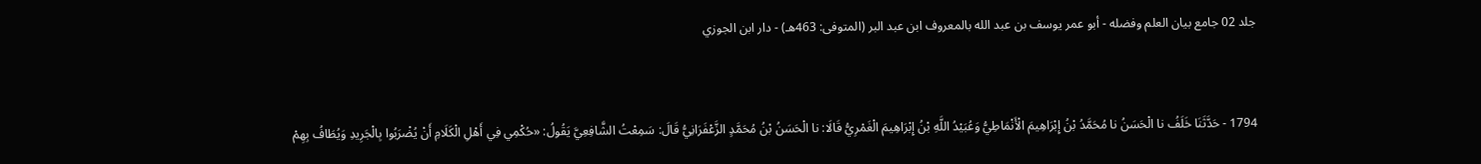جلد 02 جامع بيان العلم وفضله - أبو عمر يوسف بن عبد الله بالمعروف ابن عبد البر (المتوفى: 463هـ) - دار ابن الجوزي


1794 - حَدَّثَنَا خَلَفُ نا الْحَسَنُ نا مُحَمَّدُ بْنُ إِبْرَاهِيمَ الْأَنْمَاطِيُّ وَعُبَيْدُ اللَّهِ بْنُ إِبْرَاهِيمَ الْغَمْرِيُّ قَالَا: نا الْحَسَنُ بْنُ مُحَمَّدٍ الزَّعْفَرَانِيُّ قَالَ: سَمِعْتُ الشَّافِعِيَّ يَقُولُ: «حُكْمِي فِي أَهْلِ الْكَلَامِ أَنْ يُضْرَبُوا بِالْجَرِيدِ وَيُطَافُ بِهِمْ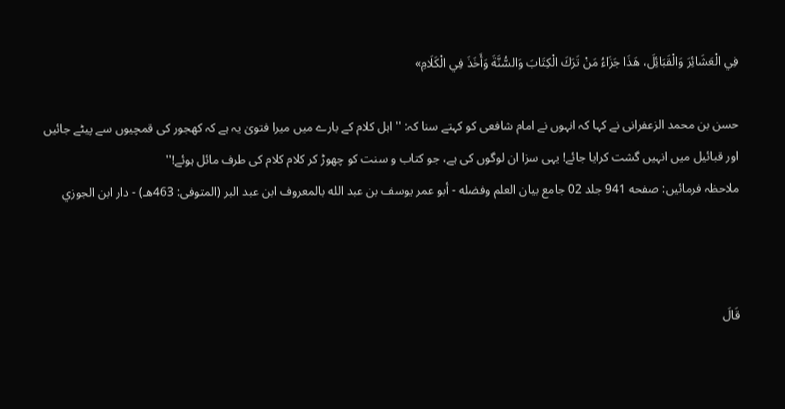فِي الْعَشَائِرَ وَالْقَبَائِلَ، هَذَا جَزَاءُ مَنْ تَرَكَ الْكِتَابَ وَالسُّنَّةَ وَأَخَذَ فِي الْكَلَامِ»

حسن بن محمد الزعفرانی نے کہا کہ انہوں نے امام شافعی کو کہتے سنا کہ: '' اہل کلام کے بارے میں میرا فتویٰ یہ ہے کہ کھجور کی قمچیوں سے پیٹے جائیں اور قبائیل میں انہیں گشت کرایا جائے! یہی سزا ان لوگوں کی ہے، جو کتاب و سنت کو چھوڑ کر کلام کلام کی طرف مائل ہوئے!''
ملاحظہ فرمائیں: صفحه 941 جلد 02 جامع بيان العلم وفضله - أبو عمر يوسف بن عبد الله بالمعروف ابن عبد البر (المتوفى: 463هـ) - دار ابن الجوزي



قَالَ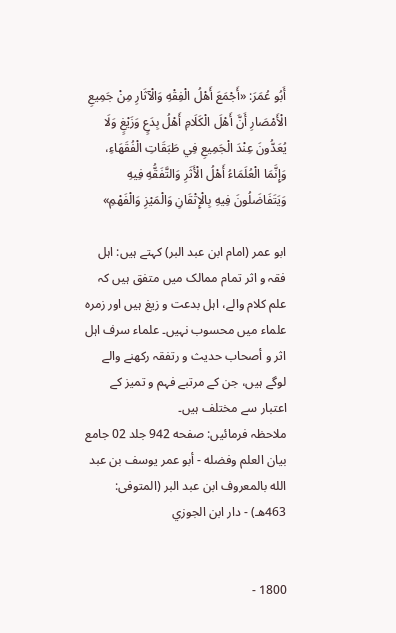أَبُو عُمَرَ: «أَجْمَعَ أَهْلُ الْفِقْهِ وَالْآثَارِ مِنْ جَمِيعِ الْأَمْصَارِ أَنَّ أَهْلَ الْكَلَامِ أَهْلُ بِدَعٍ وَزَيْغٍ وَلَا يُعَدُّونَ عِنْدَ الْجَمِيعِ فِي طَبَقَاتِ الْفُقَهَاءِ، وَإِنَّمَا الْعُلَمَاءُ أَهْلُ الْأَثَرِ وَالتَّفَقُّهِ فِيهِ وَيَتَفَاضَلُونَ فِيهِ بِالْإِتْقَانِ وَالْمَيْزِ وَالْفَهْمِ»

ابو عمر (امام ابن عبد البر) کہتے ہیں: اہل فقہ و اثر تمام ممالک میں متفق ہیں کہ علم کلام والے، اہل بدعت و زیغ ہیں اور زمرہ علماء میں محسوب نہیں۔ علماء سرف اہل اثر و أصحاب حدیث و رتفقہ رکھنے والے لوگے ہیں، جن کے مرتبے فہم و تمیز کے اعتبار سے مختلف ہیں۔
ملاحظہ فرمائیں: صفحه 942 جلد 02 جامع بيان العلم وفضله - أبو عمر يوسف بن عبد الله بالمعروف ابن عبد البر (المتوفى: 463هـ) - دار ابن الجوزي


1800 -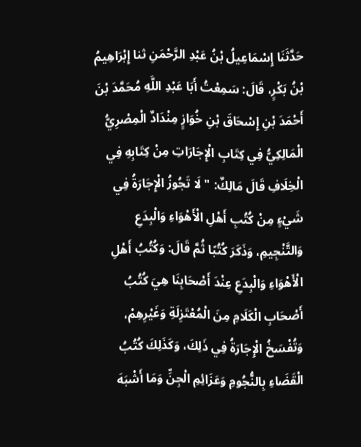حَدَّثَنَا إِسْمَاعِيلُ بْنُ عَبْدِ الرَّحْمَنِ ثنا إِبْرَاهِيمُ بْنُ بَكْرٍ، قَالَ: سَمِعْتُ أَبَا عَبْدِ اللَّهِ مُحَمَّدَ بْنَ أَحْمَدَ بْنِ إِسْحَاقَ بْنِ خُوَازٍ مِنْدَادٌ الْمِصْرِيُّ الْمَالِكِيُّ فِي كِتَابِ الْإِجَارَاتِ مِنْ كِتَابِهِ فِي الْخِلَافِ قَالَ مَالِكٌ: " لَا تَجُوزُ الْإِجَارَةُ فِي شَيْءٍ مِنْ كُتُبِ أَهْلِ الْأَهْوَاءِ وَالْبِدَعِ وَالتَّنْجِيمِ، وَذَكَرَ كُتُبًا ثُمَّ قَالَ: وَكُتُبُ أَهْلِ الْأَهْوَاءِ وَالْبِدَعِ عِنْدَ أَصْحَابِنَا هِيَ كُتُبُ أَصْحَابِ الْكَلَامِ مِنَ الْمُعْتَزِلَةِ وَغَيْرِهِمْ، وَتُفْسَخُ الْإِجَارَةُ فِي ذَلِكَ، وَكَذَلِكَ كُتُبُ الْقَضَاءِ بِالنُّجُومِ وَعَزَائِمِ الْجِنِّ وَمَا أَشْبَهَ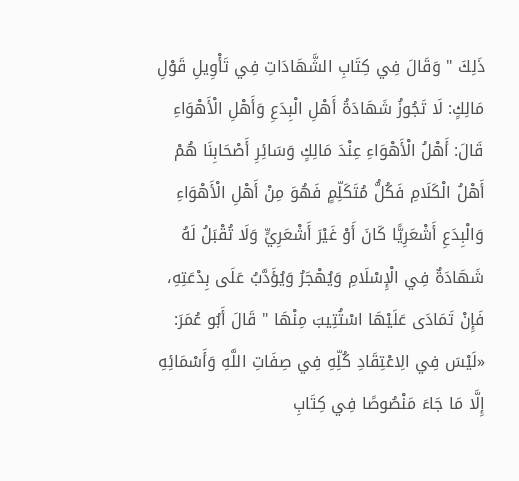ذَلِكَ " وَقَالَ فِي كِتَابِ الشَّهَادَاتِ فِي تَأْوِيلِ قَوْلِ مَالِكٍ: لَا تَجُوزُ شَهَادَةُ أَهْلِ الْبِدَعِ وَأَهْلِ الْأَهْوَاءِ قَالَ: أَهْلُ الْأَهْوَاءِ عِنْدَ مَالِكٍ وَسَائِرِ أَصْحَابِنَا هُمْ أَهْلُ الْكَلَامِ فَكُلُّ مُتَكَلِّمٍ فَهُوَ مِنْ أَهْلِ الْأَهْوَاءِ وَالْبِدَعِ أَشْعَرِيًّا كَانَ أَوْ غَيْرَ أَشْعَرِيٍّ وَلَا تُقْبَلُ لَهُ شَهَادَةٌ فِي الْإِسْلَامِ وَيُهْجَرُ وَيُؤَدَّبُ عَلَى بِدْعَتِهِ، فَإِنْ تَمَادَى عَلَيْهَا اسْتُتِيبَ مِنْهَا " قَالَ أَبُو عُمَرَ: «لَيْسَ فِي الِاعْتِقَادِ كُلِّهِ فِي صِفَاتِ اللَّهِ وَأَسْمَائِهِ إِلَّا مَا جَاءَ مَنْصُوصًا فِي كِتَابِ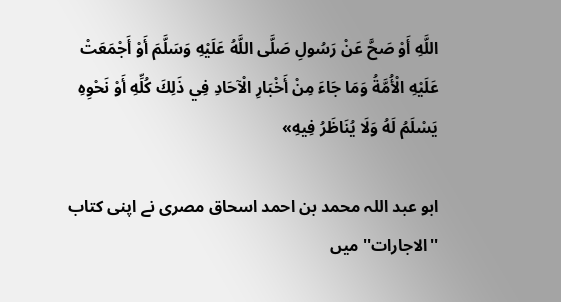اللَّهِ أَوْ صَحَّ عَنْ رَسُولِ صَلَّى اللَّهُ عَلَيْهِ وَسَلَّمَ أَوْ أَجْمَعَتْ عَلَيْهِ الْأُمَّةُ وَمَا جَاءَ مِنْ أَخْبَارِ الْآحَادِ فِي ذَلِكَ كُلِّهِ أَوْ نَحْوِهِ يَسْلَمُ لَهُ وَلَا يُنَاظَرُ فِيهِ»

ابو عبد اللہ محمد بن احمد اسحاق مصری نے اپنی کتاب ''الاجارات'' میں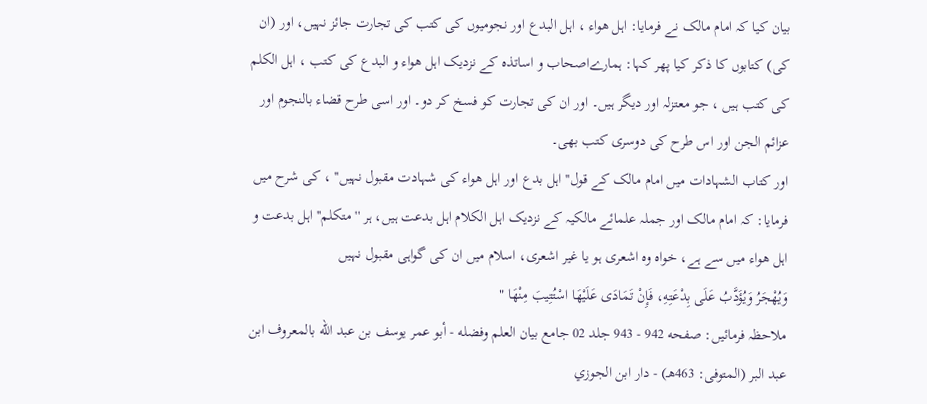بیان کیا کہ امام مالک نے فرمایا: اہل ھواء ، اہل البدع اور نجومیوں کی کتب کی تجارت جائز نہیں، اور (ان کی) کتابوں کا ذکر کیا پھر کہا: ہمارےاصحاب و اساتذہ کے نزدیک اہل ھواء و البدع کی کتب ، اہل الکلم کی کتب ہیں ، جو معتزلہ اور دیگر ہیں۔ اور ان کی تجارت کو فسخ کر دو۔ اور اسی طرح قضاء بالنجوم اور عزائم الجن اور اس طرح کی دوسری کتب بھی۔
اور کتاب الشہادات میں امام مالک کے قول'' اہل بدع اور اہل ھواء کی شہادت مقبول نہیں'' ، کی شرح میں فرمایا: کہ امام مالک اور جملہ علمائے مالکیہ کے نزدیک اہل الکلام اہل بدعت ہیں، ہر ''متکلم'' اہل بدعت و اہل ھواء میں سے ہے، خواہ وہ اشعری ہو یا غیر اشعری، اسلام میں ان کی گواہی مقبول نہیں
وَيُهْجَرُ وَيُؤَدَّبُ عَلَى بِدْعَتِهِ، فَإِنْ تَمَادَى عَلَيْهَا اسْتُتِيبَ مِنْهَا "
ملاحظہ فرمائیں: صفحه 942 - 943 جلد 02 جامع بيان العلم وفضله - أبو عمر يوسف بن عبد الله بالمعروف ابن عبد البر (المتوفى: 463هـ) - دار ابن الجوزي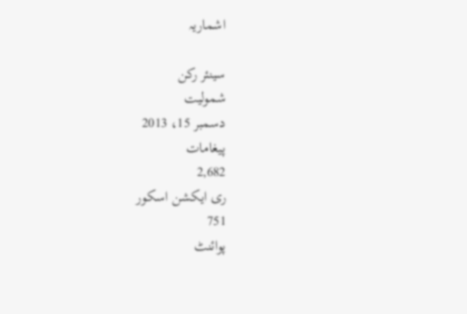اشماریہ

سینئر رکن
شمولیت
دسمبر 15، 2013
پیغامات
2,682
ری ایکشن اسکور
751
پوائنٹ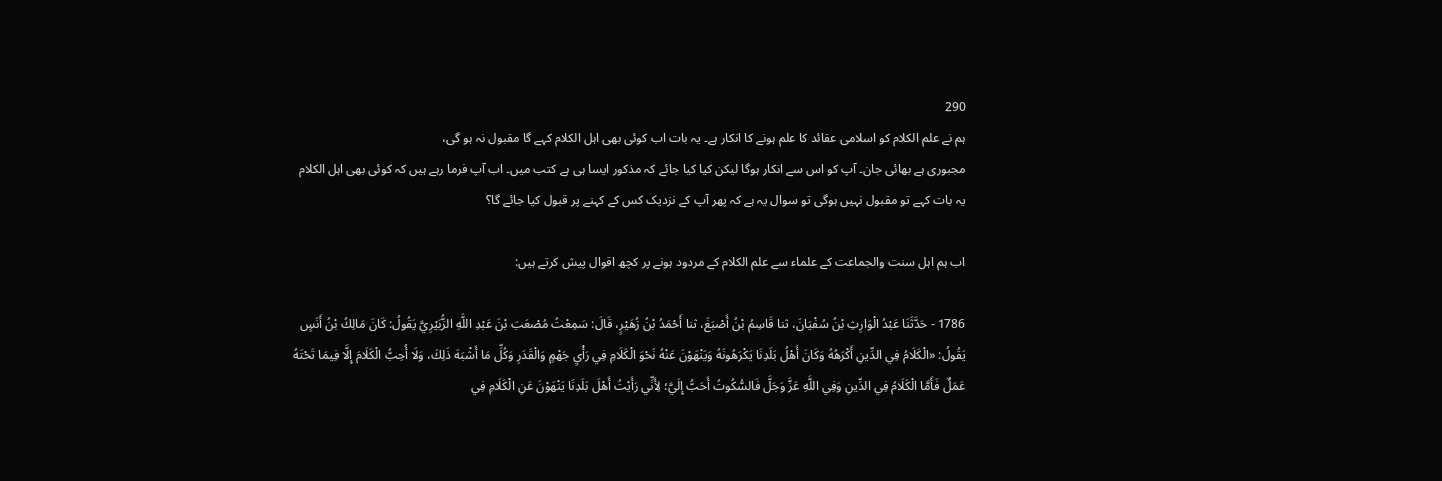290
ہم نے علم الکلام کو اسلامی عقائد کا علم ہونے کا انکار ہے۔ یہ بات اب کوئی بھی اہل الکلام کہے گا مقبول نہ ہو گی،
مجبوری ہے بھائی جان۔ آپ کو اس سے انکار ہوگا لیکن کیا کیا جائے کہ مذکور ایسا ہی ہے کتب میں۔ اب آپ فرما رہے ہیں کہ کوئی بھی اہل الکلام یہ بات کہے تو مقبول نہیں ہوگی تو سوال یہ ہے کہ پھر آپ کے نزدیک کس کے کہنے پر قبول کیا جائے گا؟

اب ہم اہل سنت والجماعت کے علماء سے علم الکلام کے مردود ہونے پر کچھ اقوال پیش کرتے ہیں:

1786 - حَدَّثَنَا عَبْدُ الْوَارِثِ بْنُ سُفْيَانَ، ثنا قَاسِمُ بْنُ أَصْبَغَ، ثنا أَحْمَدُ بْنُ زُهَيْرٍ، قَالَ: سَمِعْتُ مُصْعَبَ بْنَ عَبْدِ اللَّهِ الزُّبَيْرِيَّ يَقُولُ: كَانَ مَالِكُ بْنُ أَنَسٍ يَقُولُ: «الْكَلَامُ فِي الدِّينِ أَكْرَهُهُ وَكَانَ أَهْلُ بَلَدِنَا يَكْرَهُونَهُ وَيَنْهَوْنَ عَنْهُ نَحْوَ الْكَلَامِ فِي رَأْيِ جَهْمٍ وَالْقَدَرِ وَكُلِّ مَا أَشْبَهَ ذَلِكَ، وَلَا أُحِبُّ الْكَلَامَ إِلَّا فِيمَا تَحْتَهُ عَمَلٌ فَأَمَّا الْكَلَامُ فِي الدِّينِ وَفِي اللَّهِ عَزَّ وَجَلَّ فَالسُّكُوتُ أَحَبُّ إِلَيَّ؛ لِأَنِّي رَأَيْتُ أَهْلَ بَلَدِنَا يَنْهَوْنَ عَنِ الْكَلَامِ فِي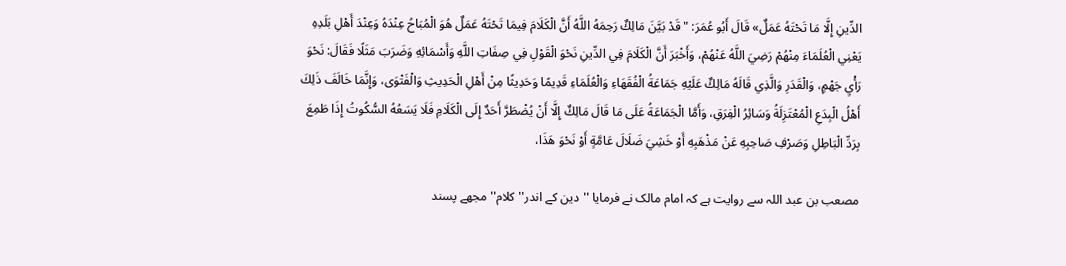الدِّينِ إِلَّا مَا تَحْتَهُ عَمَلٌ» قَالَ أَبُو عُمَرَ: " قَدْ بَيَّنَ مَالِكٌ رَحِمَهُ اللَّهُ أَنَّ الْكَلَامَ فِيمَا تَحْتَهُ عَمَلٌ هُوَ الْمُبَاحُ عِنْدَهُ وَعِنْدَ أَهْلِ بَلَدِهِ يَعْنِي الْعُلَمَاءَ مِنْهُمْ رَضِيَ اللَّهُ عَنْهُمْ، وَأَخْبَرَ أَنَّ الْكَلَامَ فِي الدِّينِ نَحْوَ الْقَوْلِ فِي صِفَاتِ اللَّهِ وَأَسْمَائِهِ وَضَرَبَ مَثَلًا فَقَالَ: نَحْوَ رَأْيِ جَهْمٍ، وَالْقَدَرِ وَالَّذِي قَالَهُ مَالِكٌ عَلَيْهِ جَمَاعَةُ الْفُقَهَاءِ وَالْعُلَمَاءِ قَدِيمًا وَحَدِيثًا مِنْ أَهْلِ الْحَدِيثِ وَالْفَتْوَى، وَإِنَّمَا خَالَفَ ذَلِكَ أَهْلُ الْبِدَعِ الْمُعْتَزِلَةُ وَسَائِرُ الْفِرَقِ، وَأَمَّا الْجَمَاعَةُ عَلَى مَا قَالَ مَالِكٌ إِلَّا أَنْ يُضْطَرَّ أَحَدٌ إِلَى الْكَلَامِ فَلَا يَسَعُهُ السُّكُوتُ إِذَا طَمِعَ بِرَدِّ الْبَاطِلِ وَصَرْفِ صَاحِبِهِ عَنْ مَذْهَبِهِ أَوْ خَشِيَ ضَلَالَ عَامَّةٍ أَوْ نَحْوَ هَذَا،

مصعب بن عبد اللہ سے روایت ہے کہ امام مالک نے فرمایا ''دین کے اندر''کلام'' مجھے پسند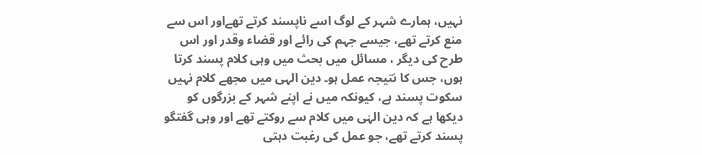نہیں، ہمارے شہر کے لوگ اسے ناپسند کرتے تھےاور اس سے منع کرتے تھے، جیسے جہم کی رائے اور قضاء وقدر اور اس طرح کی دیگر ، مسائل میں بحث میں وہی کلام پسند کرتا ہوں، جس کا نتیجہ عمل ہو۔ دین الہی میں مجھے کلام نہیں سکوت پسند ہے، کیونکہ میں نے اپنے شہر کے بزرگوں کو دیکھا ہے کہ دین الہٰی میں کلام سے روکتے تھے اور وہی گفتگو پسند کرتے تھے، جو عمل کی رغبت دہتی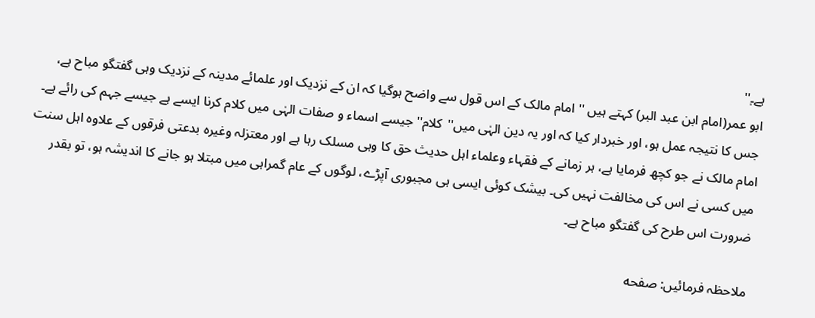ہے۔ٖ''
ابو عمر(امام ابن عبد البر) کہتے ہیں '' امام مالک کے اس قول سے واضح ہوگیا کہ ان کے نزدیک اور علمائے مدینہ کے نزدیک وہی گفتگو مباح ہے، جس کا نتیجہ عمل ہو، اور خبردار کیا کہ اور یہ دین الہٰی میں''کلام'' جیسے اسماء و صفات الہٰی میں کلام کرنا ایسے ہے جیسے جہم کی رائے ہے۔ امام مالک نے جو کچھ فرمایا ہے، ہر زمانے کے فقہاء وعلماء اہل حدیث حق کا وہی مسلک رہا ہے اور معتزلہ وغیرہ بدعتی فرقوں کے علاوہ اہل سنت میں کسی نے اس کی مخالفت نہیں کی۔ بیشک کوئی ایسی ہی مجبوری آپڑے، لوگوں کے عام گمراہی میں مبتلا ہو جانے کا اندیشہ ہو، تو بقدر ضرورت اس طرح کی گفتگو مباح ہے۔

ملاحظہ فرمائیں: صفحه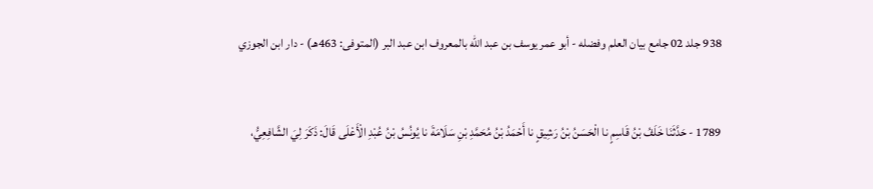938 جلد 02 جامع بيان العلم وفضله - أبو عمر يوسف بن عبد الله بالمعروف ابن عبد البر (المتوفى: 463هـ) - دار ابن الجوزي


1789 - حَدَّثَنَا خَلَفُ بْنُ قَاسِمٍ نا الْحَسَنُ بْنُ رَشِيقٍ نا أَحْمَدُ بْنُ مُحَمَّدِ بْنِ سَلَامَةَ نا يُونُسُ بْنُ عُبْدِ الْأَعْلَى قَالَ: ذَكَرَ لِيَ الشَّافِعِيُّ،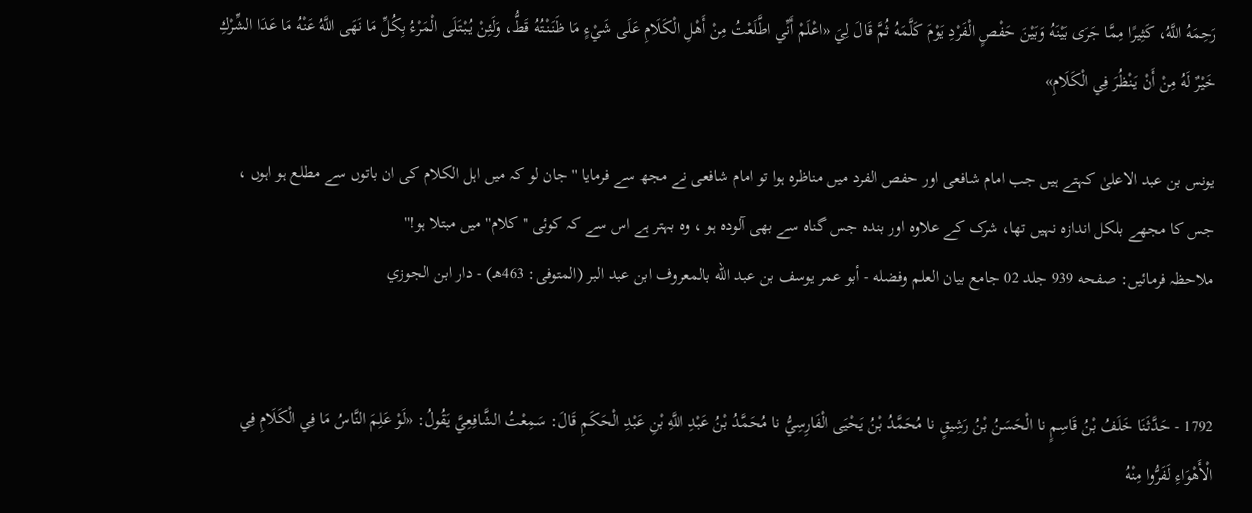رَحِمَهُ اللَّهُ، كَثِيرًا مِمَّا جَرَى بَيْنَهُ وَبَيْنَ حَفْصٍ الْفَرْدِ يَوْمَ كَلَّمَهُ ثُمَّ قَالَ لِيَ «اعْلَمْ أَنِّي اطَّلَعْتُ مِنْ أَهْلِ الْكَلَامِ عَلَى شَيْءٍ مَا ظَنَنْتُهُ قَطُّ، وَلَئِنْ يُبْتَلَى الْمَرْءُ بِكُلِّ مَا نَهَى اللَّهُ عَنْهُ مَا عَدَا الشِّرْكِ خَيْرٌ لَهُ مِنْ أَنْ يَنْظُرَ فِي الْكَلَامِ»

یونس بن عبد الاعلیٰ کہتے ہیں جب امام شافعی اور حفص الفرد میں مناظرہ ہوا تو امام شافعی نے مجھ سے فرمایا '' جان لو کہ میں اہل الکلام کی ان باتوں سے مطلع ہو اہوں ، جس کا مجھے بلکل اندازہ نہیں تھا، شرک کے علاوہ اور بندہ جس گناہ سے بھی آلودہ ہو ، وہ بہتر ہے اس سے کہ کوئی ''کلام'' میں مبتلا ہو!''
ملاحظہ فرمائیں: صفحه 939 جلد 02 جامع بيان العلم وفضله - أبو عمر يوسف بن عبد الله بالمعروف ابن عبد البر (المتوفى: 463هـ) - دار ابن الجوزي


1792 - حَدَّثَنَا خَلَفُ بْنُ قَاسِمٍ نا الْحَسَنُ بْنُ رَشِيقٍ نا مُحَمَّدُ بْنُ يَحْيَى الْفَارِسِيُّ نا مُحَمَّدُ بْنُ عَبْدِ اللَّهِ بْنِ عَبْدِ الْحَكَمِ قَالَ: سَمِعْتُ الشَّافِعِيَّ يَقُولُ: «لَوْ عَلِمَ النَّاسُ مَا فِي الْكَلَامِ فِي الْأَهْوَاءِ لَفَرُّوا مِنْهُ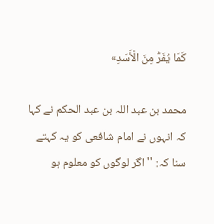كَمَا يُفَرُّ مِنَ الْأَسَدِ»

محمد بن عبد اللہ بن عبد الحکم نے کہا کہ انہوں نے امام شافعی کو یہ کہتے سنا کہ: ''اگر لوگوں کو معلوم ہو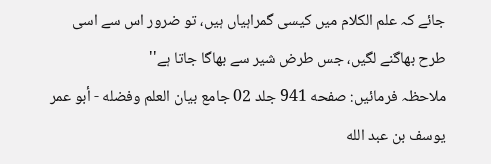جائے کہ علم الکلام میں کیسی گمراہیاں ہیں، تو ضرور اس سے اسی طرح بھاگنے لگیں، جس طرض شیر سے بھاگا جاتا ہے''
ملاحظہ فرمائیں: صفحه 941 جلد 02 جامع بيان العلم وفضله - أبو عمر يوسف بن عبد الله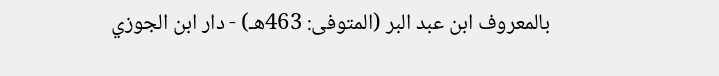بالمعروف ابن عبد البر (المتوفى: 463هـ) - دار ابن الجوزي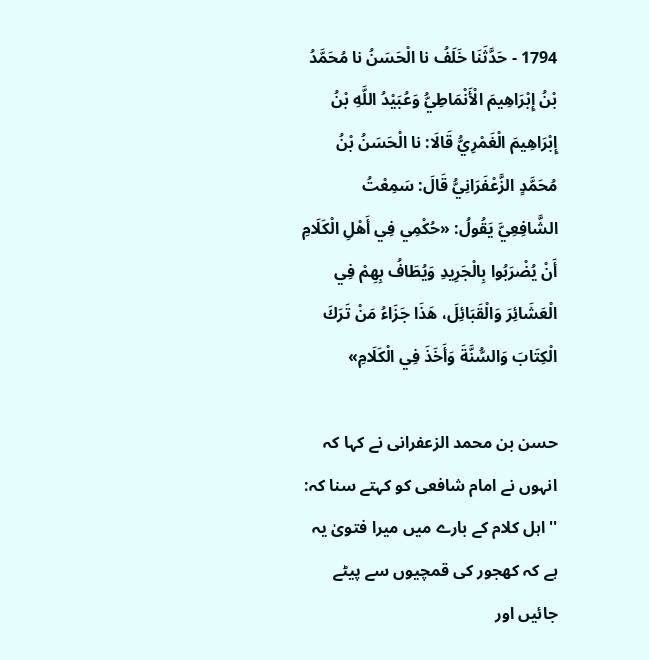1794 - حَدَّثَنَا خَلَفُ نا الْحَسَنُ نا مُحَمَّدُ بْنُ إِبْرَاهِيمَ الْأَنْمَاطِيُّ وَعُبَيْدُ اللَّهِ بْنُ إِبْرَاهِيمَ الْغَمْرِيُّ قَالَا: نا الْحَسَنُ بْنُ مُحَمَّدٍ الزَّعْفَرَانِيُّ قَالَ: سَمِعْتُ الشَّافِعِيَّ يَقُولُ: «حُكْمِي فِي أَهْلِ الْكَلَامِ أَنْ يُضْرَبُوا بِالْجَرِيدِ وَيُطَافُ بِهِمْ فِي الْعَشَائِرَ وَالْقَبَائِلَ، هَذَا جَزَاءُ مَنْ تَرَكَ الْكِتَابَ وَالسُّنَّةَ وَأَخَذَ فِي الْكَلَامِ»

حسن بن محمد الزعفرانی نے کہا کہ انہوں نے امام شافعی کو کہتے سنا کہ: '' اہل کلام کے بارے میں میرا فتویٰ یہ ہے کہ کھجور کی قمچیوں سے پیٹے جائیں اور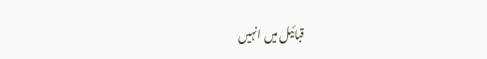قبائیل میں انہیں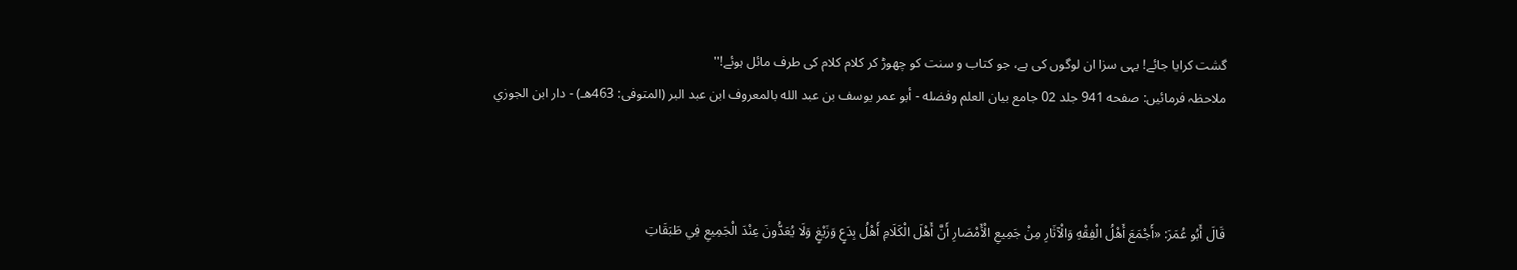گشت کرایا جائے! یہی سزا ان لوگوں کی ہے، جو کتاب و سنت کو چھوڑ کر کلام کلام کی طرف مائل ہوئے!''
ملاحظہ فرمائیں: صفحه 941 جلد 02 جامع بيان العلم وفضله - أبو عمر يوسف بن عبد الله بالمعروف ابن عبد البر (المتوفى: 463هـ) - دار ابن الجوزي



قَالَ أَبُو عُمَرَ: «أَجْمَعَ أَهْلُ الْفِقْهِ وَالْآثَارِ مِنْ جَمِيعِ الْأَمْصَارِ أَنَّ أَهْلَ الْكَلَامِ أَهْلُ بِدَعٍ وَزَيْغٍ وَلَا يُعَدُّونَ عِنْدَ الْجَمِيعِ فِي طَبَقَاتِ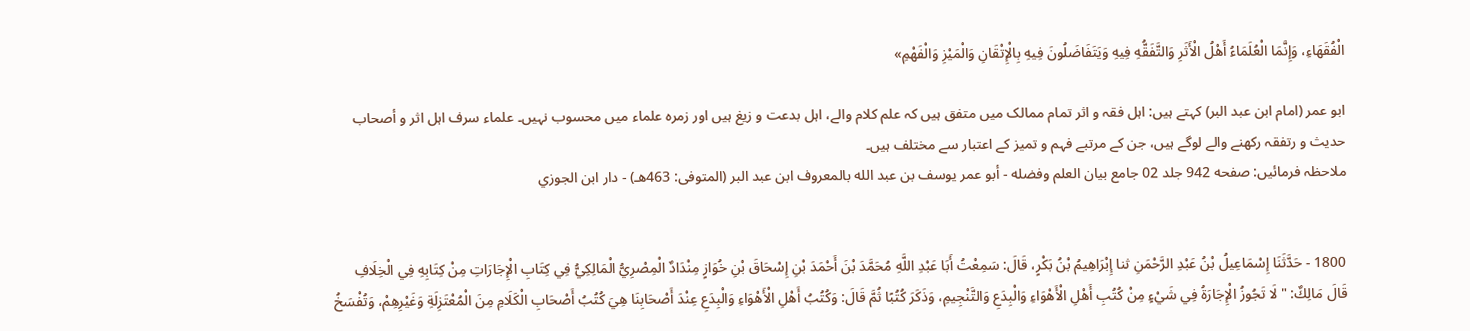الْفُقَهَاءِ، وَإِنَّمَا الْعُلَمَاءُ أَهْلُ الْأَثَرِ وَالتَّفَقُّهِ فِيهِ وَيَتَفَاضَلُونَ فِيهِ بِالْإِتْقَانِ وَالْمَيْزِ وَالْفَهْمِ»

ابو عمر (امام ابن عبد البر) کہتے ہیں: اہل فقہ و اثر تمام ممالک میں متفق ہیں کہ علم کلام والے، اہل بدعت و زیغ ہیں اور زمرہ علماء میں محسوب نہیں۔ علماء سرف اہل اثر و أصحاب حدیث و رتفقہ رکھنے والے لوگے ہیں، جن کے مرتبے فہم و تمیز کے اعتبار سے مختلف ہیں۔
ملاحظہ فرمائیں: صفحه 942 جلد 02 جامع بيان العلم وفضله - أبو عمر يوسف بن عبد الله بالمعروف ابن عبد البر (المتوفى: 463هـ) - دار ابن الجوزي


1800 - حَدَّثَنَا إِسْمَاعِيلُ بْنُ عَبْدِ الرَّحْمَنِ ثنا إِبْرَاهِيمُ بْنُ بَكْرٍ، قَالَ: سَمِعْتُ أَبَا عَبْدِ اللَّهِ مُحَمَّدَ بْنَ أَحْمَدَ بْنِ إِسْحَاقَ بْنِ خُوَازٍ مِنْدَادٌ الْمِصْرِيُّ الْمَالِكِيُّ فِي كِتَابِ الْإِجَارَاتِ مِنْ كِتَابِهِ فِي الْخِلَافِ قَالَ مَالِكٌ: " لَا تَجُوزُ الْإِجَارَةُ فِي شَيْءٍ مِنْ كُتُبِ أَهْلِ الْأَهْوَاءِ وَالْبِدَعِ وَالتَّنْجِيمِ، وَذَكَرَ كُتُبًا ثُمَّ قَالَ: وَكُتُبُ أَهْلِ الْأَهْوَاءِ وَالْبِدَعِ عِنْدَ أَصْحَابِنَا هِيَ كُتُبُ أَصْحَابِ الْكَلَامِ مِنَ الْمُعْتَزِلَةِ وَغَيْرِهِمْ، وَتُفْسَخُ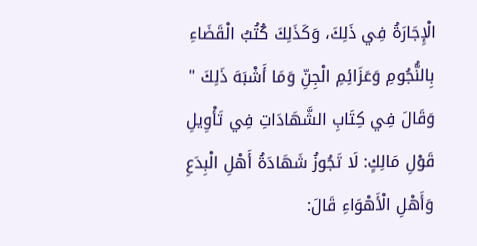الْإِجَارَةُ فِي ذَلِكَ، وَكَذَلِكَ كُتُبُ الْقَضَاءِ بِالنُّجُومِ وَعَزَائِمِ الْجِنِّ وَمَا أَشْبَهَ ذَلِكَ " وَقَالَ فِي كِتَابِ الشَّهَادَاتِ فِي تَأْوِيلِ قَوْلِ مَالِكٍ: لَا تَجُوزُ شَهَادَةُ أَهْلِ الْبِدَعِ وَأَهْلِ الْأَهْوَاءِ قَالَ: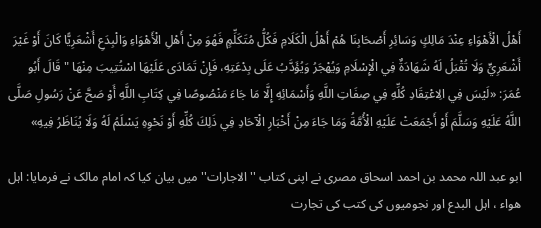أَهْلُ الْأَهْوَاءِ عِنْدَ مَالِكٍ وَسَائِرِ أَصْحَابِنَا هُمْ أَهْلُ الْكَلَامِ فَكُلُّ مُتَكَلِّمٍ فَهُوَ مِنْ أَهْلِ الْأَهْوَاءِ وَالْبِدَعِ أَشْعَرِيًّا كَانَ أَوْ غَيْرَ أَشْعَرِيٍّ وَلَا تُقْبَلُ لَهُ شَهَادَةٌ فِي الْإِسْلَامِ وَيُهْجَرُ وَيُؤَدَّبُ عَلَى بِدْعَتِهِ، فَإِنْ تَمَادَى عَلَيْهَا اسْتُتِيبَ مِنْهَا " قَالَ أَبُو عُمَرَ: «لَيْسَ فِي الِاعْتِقَادِ كُلِّهِ فِي صِفَاتِ اللَّهِ وَأَسْمَائِهِ إِلَّا مَا جَاءَ مَنْصُوصًا فِي كِتَابِ اللَّهِ أَوْ صَحَّ عَنْ رَسُولِ صَلَّى اللَّهُ عَلَيْهِ وَسَلَّمَ أَوْ أَجْمَعَتْ عَلَيْهِ الْأُمَّةُ وَمَا جَاءَ مِنْ أَخْبَارِ الْآحَادِ فِي ذَلِكَ كُلِّهِ أَوْ نَحْوِهِ يَسْلَمُ لَهُ وَلَا يُنَاظَرُ فِيهِ»

ابو عبد اللہ محمد بن احمد اسحاق مصری نے اپنی کتاب ''الاجارات'' میں بیان کیا کہ امام مالک نے فرمایا: اہل ھواء ، اہل البدع اور نجومیوں کی کتب کی تجارت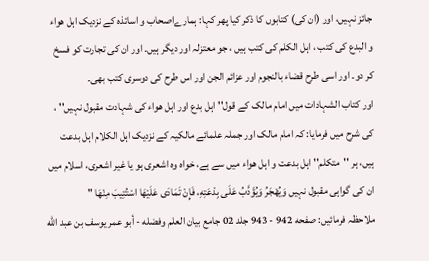جائز نہیں، اور (ان کی) کتابوں کا ذکر کیا پھر کہا: ہمارےاصحاب و اساتذہ کے نزدیک اہل ھواء و البدع کی کتب ، اہل الکلم کی کتب ہیں ، جو معتزلہ اور دیگر ہیں۔ اور ان کی تجارت کو فسخ کر دو۔ اور اسی طرح قضاء بالنجوم اور عزائم الجن اور اس طرح کی دوسری کتب بھی۔
اور کتاب الشہادات میں امام مالک کے قول'' اہل بدع اور اہل ھواء کی شہادت مقبول نہیں'' ، کی شرح میں فرمایا: کہ امام مالک اور جملہ علمائے مالکیہ کے نزدیک اہل الکلام اہل بدعت ہیں، ہر ''متکلم'' اہل بدعت و اہل ھواء میں سے ہے، خواہ وہ اشعری ہو یا غیر اشعری، اسلام میں ان کی گواہی مقبول نہیں وَيُهْجَرُ وَيُؤَدَّبُ عَلَى بِدْعَتِهِ، فَإِنْ تَمَادَى عَلَيْهَا اسْتُتِيبَ مِنْهَا "
ملاحظہ فرمائیں: صفحه 942 - 943 جلد 02 جامع بيان العلم وفضله - أبو عمر يوسف بن عبد الله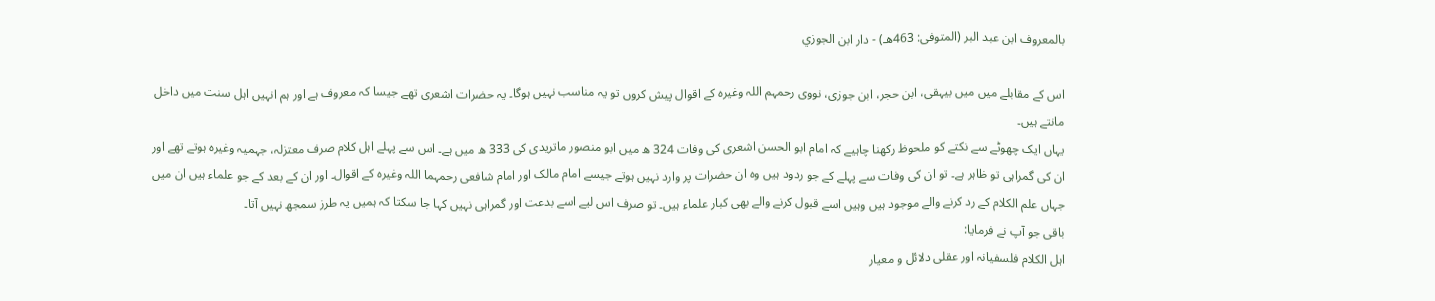بالمعروف ابن عبد البر (المتوفى: 463هـ) - دار ابن الجوزي

اس کے مقابلے میں میں بیہقی، ابن حجر، ابن جوزی، نووی رحمہم اللہ وغیرہ کے اقوال پیش کروں تو یہ مناسب نہیں ہوگا۔ یہ حضرات اشعری تھے جیسا کہ معروف ہے اور ہم انہیں اہل سنت میں داخل مانتے ہیں۔
یہاں ایک چھوٹے سے نکتے کو ملحوظ رکھنا چاہیے کہ امام ابو الحسن اشعری کی وفات 324 ھ میں ابو منصور ماتریدی کی 333 ھ میں ہے۔ اس سے پہلے اہل کلام صرف معتزلہ، جہمیہ وغیرہ ہوتے تھے اور ان کی گمراہی تو ظاہر ہے۔ تو ان کی وفات سے پہلے کے جو ردود ہیں وہ ان حضرات پر وارد نہیں ہوتے جیسے امام مالک اور امام شافعی رحمہما اللہ وغیرہ کے اقوال۔ اور ان کے بعد کے جو علماء ہیں ان میں جہاں علم الکلام کے رد کرنے والے موجود ہیں وہیں اسے قبول کرنے والے بھی کبار علماء ہیں۔ تو صرف اس لیے اسے بدعت اور گمراہی نہیں کہا جا سکتا کہ ہمیں یہ طرز سمجھ نہیں آتا۔
باقی جو آپ نے فرمایا:
اہل الکلام فلسفیانہ اور عقلی دلائل و معیار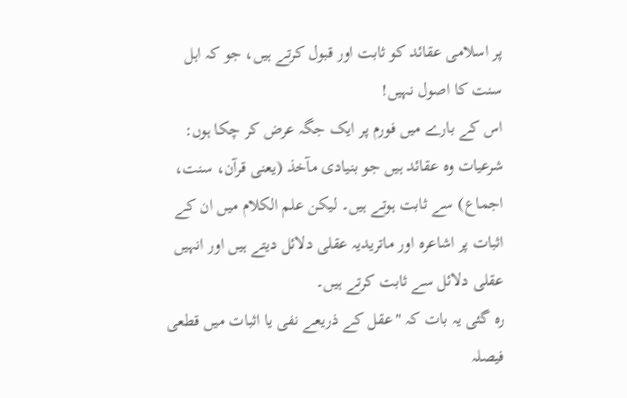پر اسلامی عقائد کو ثابت اور قبول کرتے ہیں، جو کہ اہل سنت کا اصول نہیں!
اس کے بارے میں فورم پر ایک جگہ عرض کر چکا ہوں:
شرعیات وہ عقائد ہیں جو بنیادی مآخذ (یعنی قرآن، سنت، اجماع) سے ثابت ہوتے ہیں۔ لیکن علم الکلام میں ان کے اثبات پر اشاعرہ اور ماتریدیہ عقلی دلائل دیتے ہیں اور انہیں عقلی دلائل سے ثابت کرتے ہیں۔
رہ گئی یہ بات کہ "عقل کے ذریعے نفی یا اثبات میں قطعی فیصلہ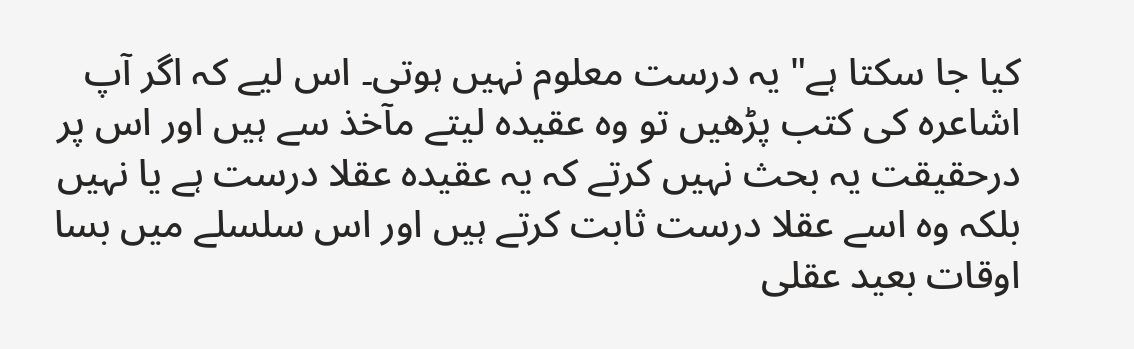کیا جا سکتا ہے" یہ درست معلوم نہیں ہوتی۔ اس لیے کہ اگر آپ اشاعرہ کی کتب پڑھیں تو وہ عقیدہ لیتے مآخذ سے ہیں اور اس پر درحقیقت یہ بحث نہیں کرتے کہ یہ عقیدہ عقلا درست ہے یا نہیں بلکہ وہ اسے عقلا درست ثابت کرتے ہیں اور اس سلسلے میں بسا اوقات بعید عقلی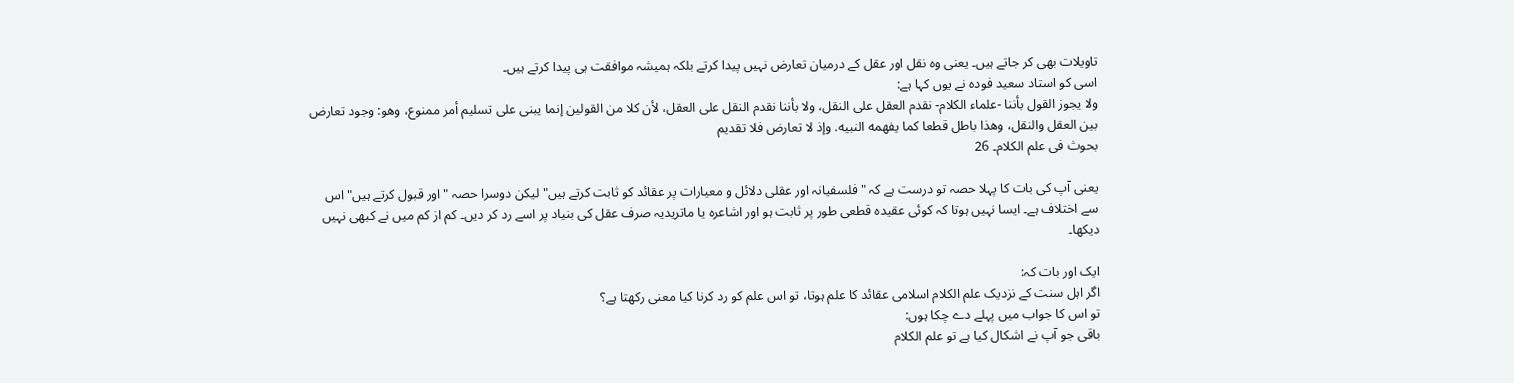تاویلات بھی کر جاتے ہیں۔ یعنی وہ نقل اور عقل کے درمیان تعارض نہیں پیدا کرتے بلکہ ہمیشہ موافقت ہی پیدا کرتے ہیں۔
اسی کو استاد سعید فودہ نے یوں کہا ہے:
ولا يجوز القول بأننا -علماء الكلام- نقدم العقل على النقل، ولا بأننا نقدم النقل على العقل، لأن كلا من القولين إنما يبنى على تسليم أمر ممنوع، وهو: وجود تعارض بين العقل والنقل، وهذا باطل قطعا كما يفهمه النبيه. وإذ لا تعارض فلا تقديم
بحوث فی علم الکلام۔ 26

یعنی آپ کی بات کا پہلا حصہ تو درست ہے کہ "فلسفیانہ اور عقلی دلائل و معیارات پر عقائد کو ثابت کرتے ہیں" لیکن دوسرا حصہ "اور قبول کرتے ہیں" اس سے اختلاف ہے۔ ایسا نہیں ہوتا کہ کوئی عقیدہ قطعی طور پر ثابت ہو اور اشاعرہ یا ماتریدیہ صرف عقل کی بنیاد پر اسے رد کر دیں۔ کم از کم میں نے کبھی نہیں دیکھا۔

ایک اور بات کہ:
اگر اہل سنت کے نزدیک علم الکلام اسلامی عقائد کا علم ہوتا، تو اس علم کو رد کرنا کیا معنی رکھتا ہے؟
تو اس کا جواب میں پہلے دے چکا ہوں:
باقی جو آپ نے اشکال کیا ہے تو علم الکلام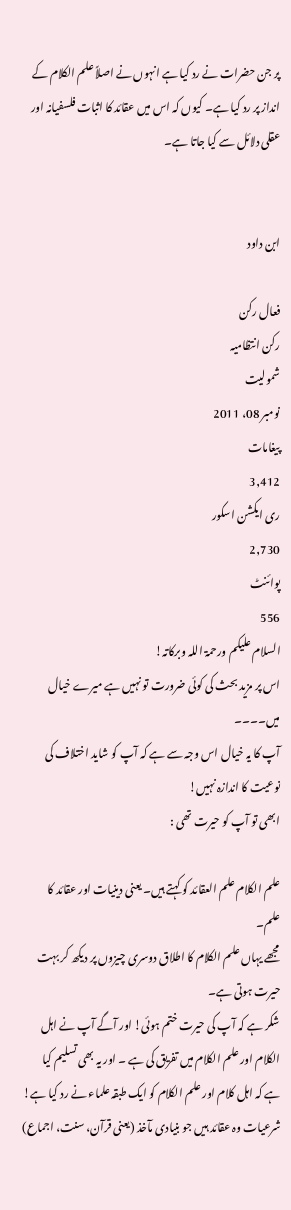پر جن حضرات نے رد کیا ہے انہوں نے اصلاً علم الکلام کے انداز پر رد کیا ہے۔ کیوں کہ اس میں عقائد کا اثبات فلسفیانہ اور عقلی دلائل سے کیا جاتا ہے۔


ابن داود

فعال رکن
رکن انتظامیہ
شمولیت
نومبر 08، 2011
پیغامات
3,412
ری ایکشن اسکور
2,730
پوائنٹ
556
السلام علیکم ورحمۃ اللہ وبرکاتہ!
اس پر مزید بحث کی کوئی ضرورت تو نہیں ہے میرے خیال میں۔۔۔۔
آپ کا یہ خیال اس وجہ سے ہے کہ آپ کو شاید اختلاف کی نوعیت کا اندازہ نہیں!
ابھی تو آپ کو حیرت تھی :

علم الکلام علم العقائد کو کہتے ہیں۔ یعنی دینیات اور عقائد کا علم۔
مجھے یہاں علم الکلام کا اطلاق دوسری چیزوں پر دیکھ کر بہت حیرت ہوتی ہے۔
شکر ہے کہ آپ کی حیرت ختم ہوئی! اور آگے آپ نے اہل الکلام اور علم الکلام میں تفریق کی ہے ۔ اور یہ بھی تسلیم کیا ہے کہ اہل کلام اور علم الکلام کو ایک طبقہ علماء نے رد کیا ہے!
شرعیات وہ عقائد ہیں جو بنیادی مآخذ (یعنی قرآن، سنت، اجماع)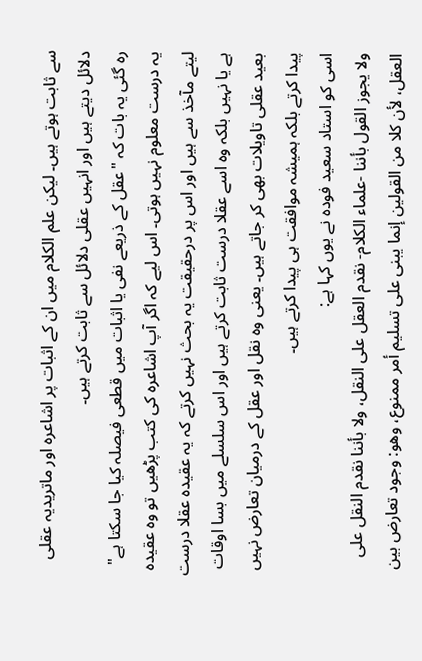سے ثابت ہوتے ہیں۔ لیکن علم الکلام میں ان کے اثبات پر اشاعرہ اور ماتریدیہ عقلی دلائل دیتے ہیں اور انہیں عقلی دلائل سے ثابت کرتے ہیں۔
رہ گئی یہ بات کہ "عقل کے ذریعے نفی یا اثبات میں قطعی فیصلہ کیا جا سکتا ہے" یہ درست معلوم نہیں ہوتی۔ اس لیے کہ اگر آپ اشاعرہ کی کتب پڑھیں تو وہ عقیدہ لیتے مآخذ سے ہیں اور اس پر درحقیقت یہ بحث نہیں کرتے کہ یہ عقیدہ عقلا درست ہے یا نہیں بلکہ وہ اسے عقلا درست ثابت کرتے ہیں اور اس سلسلے میں بسا اوقات بعید عقلی تاویلات بھی کر جاتے ہیں۔ یعنی وہ نقل اور عقل کے درمیان تعارض نہیں پیدا کرتے بلکہ ہمیشہ موافقت ہی پیدا کرتے ہیں۔
اسی کو استاد سعید فودہ نے یوں کہا ہے:
ولا يجوز القول بأننا -علماء الكلام- نقدم العقل على النقل، ولا بأننا نقدم النقل على العقل، لأن كلا من القولين إنما يبنى على تسليم أمر ممنوع، وهو: وجود تعارض بين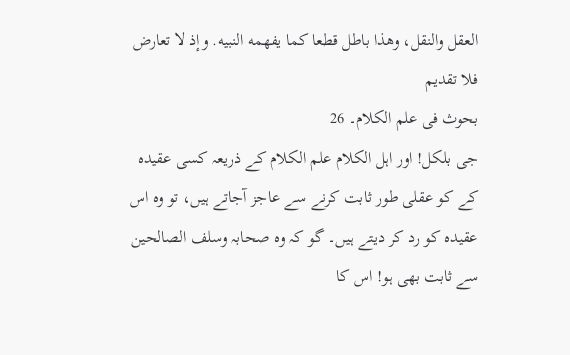العقل والنقل، وهذا باطل قطعا كما يفهمه النبيه. وإذ لا تعارض فلا تقديم
بحوث فی علم الکلام۔ 26
جی بلکل! اور اہل الکلام علم الکلام کے ذریعہ کسی عقیدہ کے کو عقلی طور ثابت کرنے سے عاجز آجاتے ہیں، تو وہ اس عقیدہ کو رد کر دیتے ہیں۔ گو کہ وہ صحابہ وسلف الصالحین سے ثابت بھی ہو! اس کا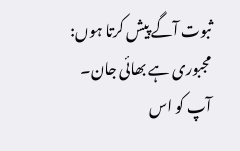ثبوت آگے پیش کرتا ہوں:
مجبوری ہے بھائی جان۔ آپ کو اس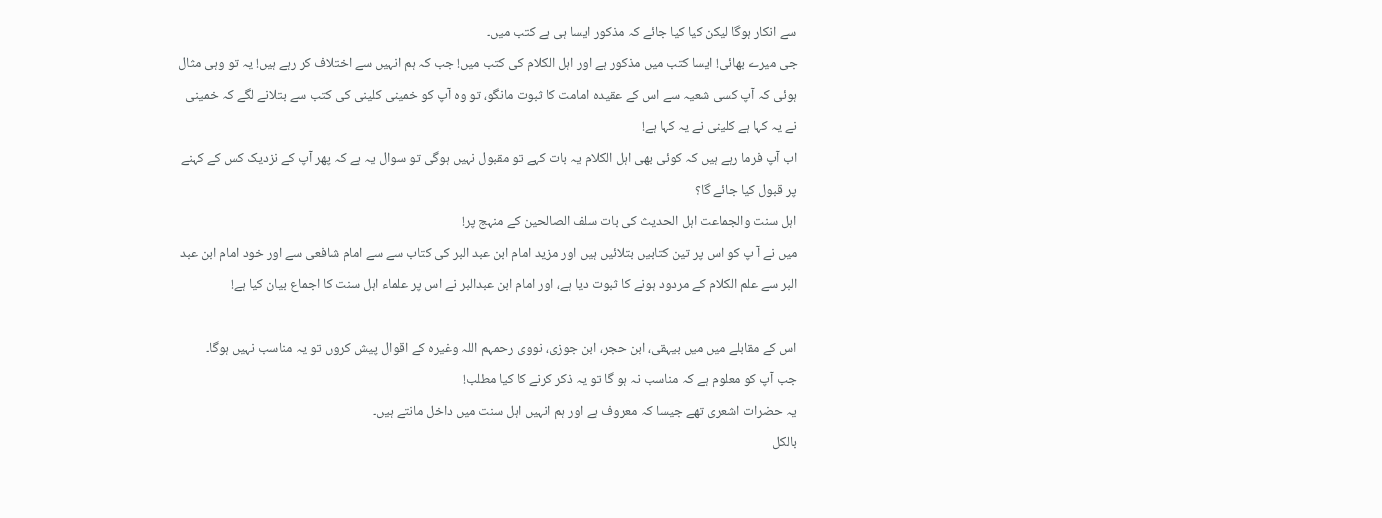سے انکار ہوگا لیکن کیا کیا جائے کہ مذکور ایسا ہی ہے کتب میں۔
جی میرے بھائی! ایسا کتب میں مذکور ہے اور اہل الکلام کی کتب میں! جب کہ ہم انہیں سے اختلاف کر رہے ہیں! یہ تو وہی مثال ہوئی کہ آپ کسی شعیہ سے اس کے عقیدہ امامت کا ثبوت مانگو، تو وہ آپ کو خمینی کلینی کی کتب سے بتلانے لگے کہ خمینی نے یہ کہا ہے کلینی نے یہ کہا ہے!
اب آپ فرما رہے ہیں کہ کوئی بھی اہل الکلام یہ بات کہے تو مقبول نہیں ہوگی تو سوال یہ ہے کہ پھر آپ کے نزدیک کس کے کہنے پر قبول کیا جائے گا؟
اہل سنت والجماعت اہل الحدیث کی بات سلف الصالحین کے منہج پر!
میں نے آ پ کو اس پر تین کتابیں بتلائیں ہیں اور مزید امام ابن عبد البر کی کتاب سے سے امام شافعی سے اور خود امام ابن عبد البر سے علم الکلام کے مردود ہونے کا ثبوت دیا ہے، اور امام ابن عبدالبر نے اس پر علماء اہل سنت کا اجماع بیان کیا ہے!

اس کے مقابلے میں میں بیہقی، ابن حجر، ابن جوزی، نووی رحمہم اللہ وغیرہ کے اقوال پیش کروں تو یہ مناسب نہیں ہوگا۔
جب آپ کو معلوم ہے کہ مناسب نہ ہو گا تو یہ ذکر کرنے کا کیا مطلب!
یہ حضرات اشعری تھے جیسا کہ معروف ہے اور ہم انہیں اہل سنت میں داخل مانتے ہیں۔
بالکل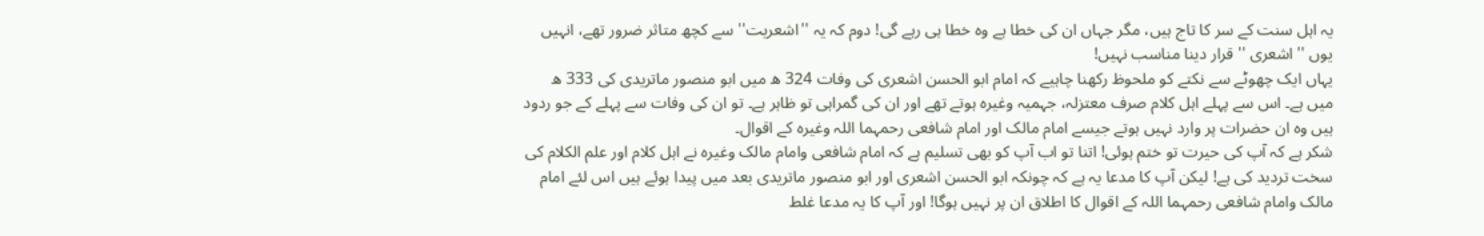یہ اہل سنت کے سر کا تاج ہیں، مگر جہاں ان کی خطا ہے وہ خطا ہی رہے گی! دوم کہ یہ ''اشعریت'' سے کچھ متاثر ضرور تھے، انہیں یوں '' اشعری '' قرار دینا مناسب نہیں!
یہاں ایک چھوٹے سے نکتے کو ملحوظ رکھنا چاہیے کہ امام ابو الحسن اشعری کی وفات 324 ھ میں ابو منصور ماتریدی کی 333 ھ میں ہے۔ اس سے پہلے اہل کلام صرف معتزلہ، جہمیہ وغیرہ ہوتے تھے اور ان کی گمراہی تو ظاہر ہے۔ تو ان کی وفات سے پہلے کے جو ردود ہیں وہ ان حضرات پر وارد نہیں ہوتے جیسے امام مالک اور امام شافعی رحمہما اللہ وغیرہ کے اقوال۔
شکر ہے کہ آپ کی حیرت تو ختم ہوئی! اتنا تو اب آپ کو بھی تسلیم ہے کہ امام شافعی وامام مالک وغیرہ نے اہل کلام اور علم الکلام کی سخت تردید کی ہے! لیکن آپ کا مدعا یہ ہے کہ چونکہ ابو الحسن اشعری اور ابو منصور ماتریدی بعد میں پیدا ہوئے ہیں اس لئے امام مالک وامام شافعی رحمہما اللہ کے اقوال کا اطلاق ان پر نہیں ہوگا! اور آپ کا یہ مدعا غلط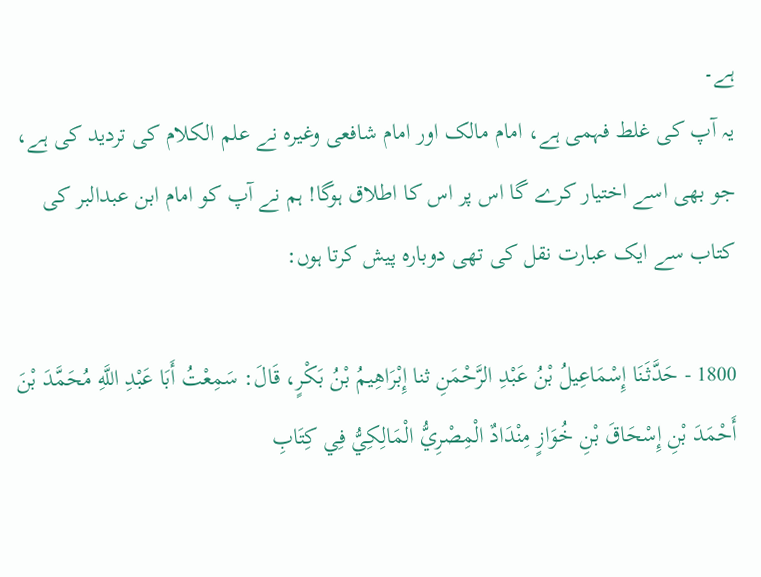ہے۔
یہ آپ کی غلط فہمی ہے، امام مالک اور امام شافعی وغیرہ نے علم الکلام کی تردید کی ہے، جو بھی اسے اختیار کرے گا اس پر اس کا اطلاق ہوگا! ہم نے آپ کو امام ابن عبدالبر کی کتاب سے ایک عبارت نقل کی تھی دوبارہ پیش کرتا ہوں:

1800 - حَدَّثَنَا إِسْمَاعِيلُ بْنُ عَبْدِ الرَّحْمَنِ ثنا إِبْرَاهِيمُ بْنُ بَكْرٍ، قَالَ: سَمِعْتُ أَبَا عَبْدِ اللَّهِ مُحَمَّدَ بْنَ أَحْمَدَ بْنِ إِسْحَاقَ بْنِ خُوَازٍ مِنْدَادٌ الْمِصْرِيُّ الْمَالِكِيُّ فِي كِتَابِ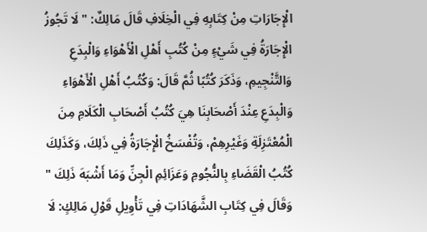الْإِجَارَاتِ مِنْ كِتَابِهِ فِي الْخِلَافِ قَالَ مَالِكٌ: " لَا تَجُوزُ الْإِجَارَةُ فِي شَيْءٍ مِنْ كُتُبِ أَهْلِ الْأَهْوَاءِ وَالْبِدَعِ وَالتَّنْجِيمِ، وَذَكَرَ كُتُبًا ثُمَّ قَالَ: وَكُتُبُ أَهْلِ الْأَهْوَاءِ وَالْبِدَعِ عِنْدَ أَصْحَابِنَا هِيَ كُتُبُ أَصْحَابِ الْكَلَامِ مِنَ الْمُعْتَزِلَةِ وَغَيْرِهِمْ، وَتُفْسَخُ الْإِجَارَةُ فِي ذَلِكَ، وَكَذَلِكَ كُتُبُ الْقَضَاءِ بِالنُّجُومِ وَعَزَائِمِ الْجِنِّ وَمَا أَشْبَهَ ذَلِكَ " وَقَالَ فِي كِتَابِ الشَّهَادَاتِ فِي تَأْوِيلِ قَوْلِ مَالِكٍ: لَا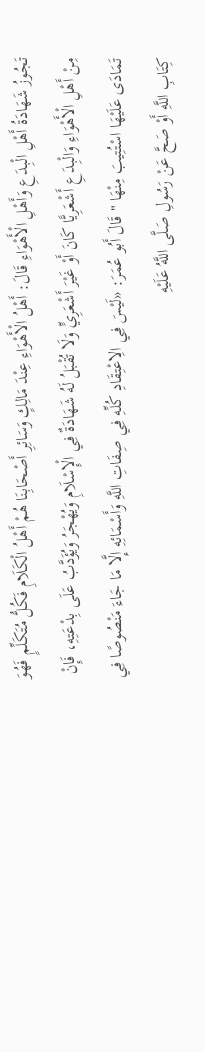تَجُوزُ شَهَادَةُ أَهْلِ الْبِدَعِ وَأَهْلِ الْأَهْوَاءِ قَالَ: أَهْلُ الْأَهْوَاءِ عِنْدَ مَالِكٍ وَسَائِرِ أَصْحَابِنَا هُمْ أَهْلُ الْكَلَامِ فَكُلُّ مُتَكَلِّمٍ فَهُوَ مِنْ أَهْلِ الْأَهْوَاءِ وَالْبِدَعِ أَشْعَرِيًّا كَانَ أَوْ غَيْرَ أَشْعَرِيٍّ وَلَا تُقْبَلُ لَهُ شَهَادَةٌ فِي الْإِسْلَامِ وَيُهْجَرُ وَيُؤَدَّبُ عَلَى بِدْعَتِهِ، فَإِنْ تَمَادَى عَلَيْهَا اسْتُتِيبَ مِنْهَا " قَالَ أَبُو عُمَرَ: «لَيْسَ فِي الِاعْتِقَادِ كُلِّهِ فِي صِفَاتِ اللَّهِ وَأَسْمَائِهِ إِلَّا مَا جَاءَ مَنْصُوصًا فِي كِتَابِ اللَّهِ أَوْ صَحَّ عَنْ رَسُولِ صَلَّى اللَّهُ عَلَيْهِ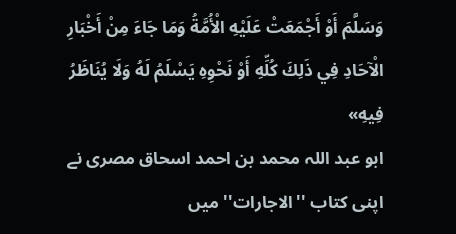وَسَلَّمَ أَوْ أَجْمَعَتْ عَلَيْهِ الْأُمَّةُ وَمَا جَاءَ مِنْ أَخْبَارِ الْآحَادِ فِي ذَلِكَ كُلِّهِ أَوْ نَحْوِهِ يَسْلَمُ لَهُ وَلَا يُنَاظَرُ فِيهِ»
ابو عبد اللہ محمد بن احمد اسحاق مصری نے اپنی کتاب ''الاجارات'' میں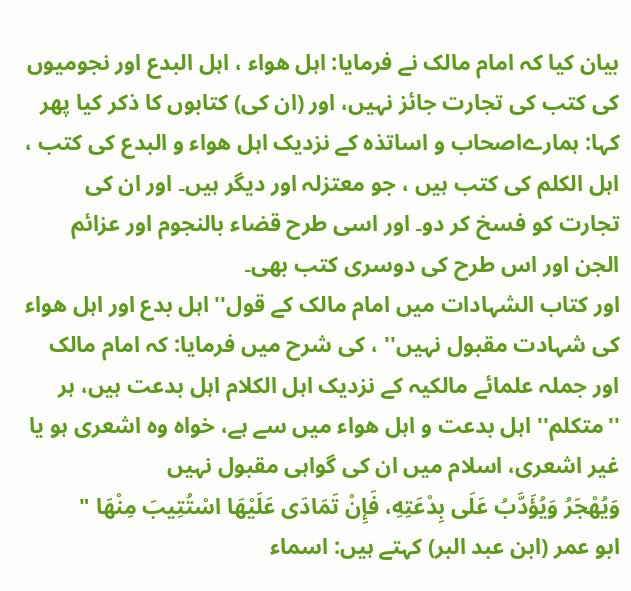بیان کیا کہ امام مالک نے فرمایا: اہل ھواء ، اہل البدع اور نجومیوں کی کتب کی تجارت جائز نہیں، اور (ان کی) کتابوں کا ذکر کیا پھر کہا: ہمارےاصحاب و اساتذہ کے نزدیک اہل ھواء و البدع کی کتب ، اہل الکلم کی کتب ہیں ، جو معتزلہ اور دیگر ہیں۔ اور ان کی تجارت کو فسخ کر دو۔ اور اسی طرح قضاء بالنجوم اور عزائم الجن اور اس طرح کی دوسری کتب بھی۔
اور کتاب الشہادات میں امام مالک کے قول'' اہل بدع اور اہل ھواء کی شہادت مقبول نہیں'' ، کی شرح میں فرمایا: کہ امام مالک اور جملہ علمائے مالکیہ کے نزدیک اہل الکلام اہل بدعت ہیں، ہر ''متکلم'' اہل بدعت و اہل ھواء میں سے ہے، خواہ وہ اشعری ہو یا غیر اشعری، اسلام میں ان کی گواہی مقبول نہیں
وَيُهْجَرُ وَيُؤَدَّبُ عَلَى بِدْعَتِهِ، فَإِنْ تَمَادَى عَلَيْهَا اسْتُتِيبَ مِنْهَا "
ابو عمر (ابن عبد البر) کہتے ہیں: اسماء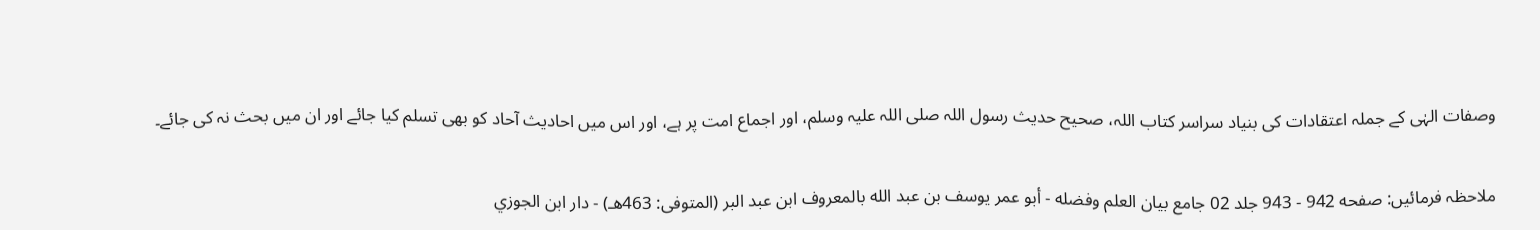وصفات الہٰی کے جملہ اعتقادات کی بنیاد سراسر کتاب اللہ، صحیح حدیث رسول اللہ صلی اللہ علیہ وسلم، اور اجماع امت پر ہے، اور اس میں احادیث آحاد کو بھی تسلم کیا جائے اور ان میں بحث نہ کی جائے۔

ملاحظہ فرمائیں: صفحه 942 - 943 جلد 02 جامع بيان العلم وفضله - أبو عمر يوسف بن عبد الله بالمعروف ابن عبد البر (المتوفى: 463هـ) - دار ابن الجوزي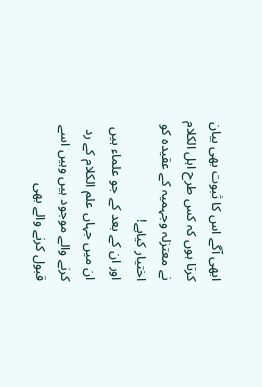ابھی آگے اس کا ثبوت بھی بیان کرتا ہوں کہ کس طرح اہل الکلام نے معتزلہ وجہمیہ کے عقیدہ کو اختیار کیاہے!
اور ان کے بعد کے جو علماء ہیں ان میں جہاں علم الکلام کے رد کرنے والے موجود ہیں وہیں اسے قبول کرنے والے بھی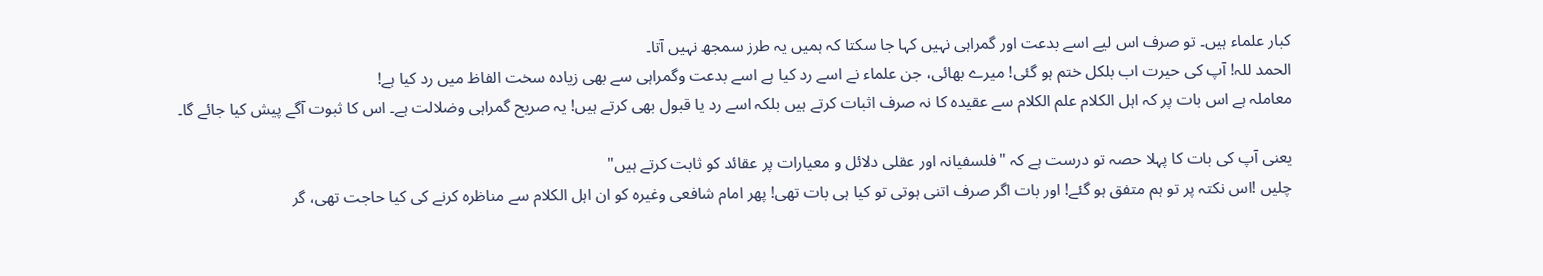کبار علماء ہیں۔ تو صرف اس لیے اسے بدعت اور گمراہی نہیں کہا جا سکتا کہ ہمیں یہ طرز سمجھ نہیں آتا۔
الحمد للہ! آپ کی حیرت اب بلکل ختم ہو گئی! میرے بھائی، جن علماء نے اسے رد کیا ہے اسے بدعت وگمراہی سے بھی زیادہ سخت الفاظ میں رد کیا ہے!
معاملہ ہے اس بات پر کہ اہل الکلام علم الکلام سے عقیدہ کا نہ صرف اثبات کرتے ہیں بلکہ اسے رد یا قبول بھی کرتے ہیں! یہ صریح گمراہی وضلالت ہے۔ اس کا ثبوت آگے پیش کیا جائے گا۔

یعنی آپ کی بات کا پہلا حصہ تو درست ہے کہ "فلسفیانہ اور عقلی دلائل و معیارات پر عقائد کو ثابت کرتے ہیں"
چلیں !اس نکتہ پر تو ہم متفق ہو گئے! اور بات اگر صرف اتنی ہوتی تو کیا ہی بات تھی! پھر امام شافعی وغیرہ کو ان اہل الکلام سے مناظرہ کرنے کی کیا حاجت تھی، گر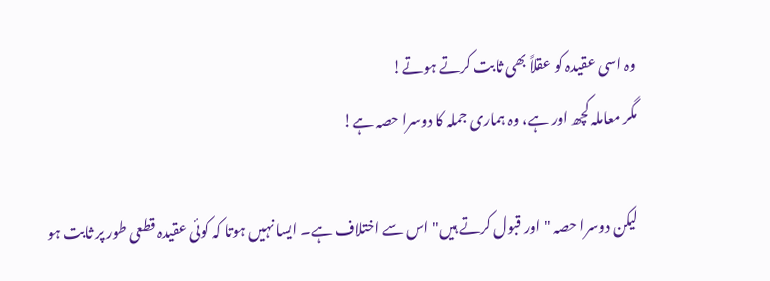وہ اسی عقیدہ کو عقلاً بھی ثابت کرتے ہوتے!
مگر معاملہ کچھ اور ہے، وہ ہماری جملہ کا دوسرا حصہ ہے!

لیکن دوسرا حصہ "اور قبول کرتے ہیں" اس سے اختلاف ہے۔ ایسا نہیں ہوتا کہ کوئی عقیدہ قطعی طور پر ثابت ہو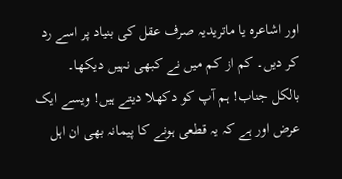اور اشاعرہ یا ماتریدیہ صرف عقل کی بنیاد پر اسے رد کر دیں۔ کم از کم میں نے کبھی نہیں دیکھا۔
بالکل جناب! ہم آپ کو دکھلا دیتے ہیں! ویسے ایک عرض اور ہے کہ یہ قطعی ہونے کا پیمانہ بھی ان اہل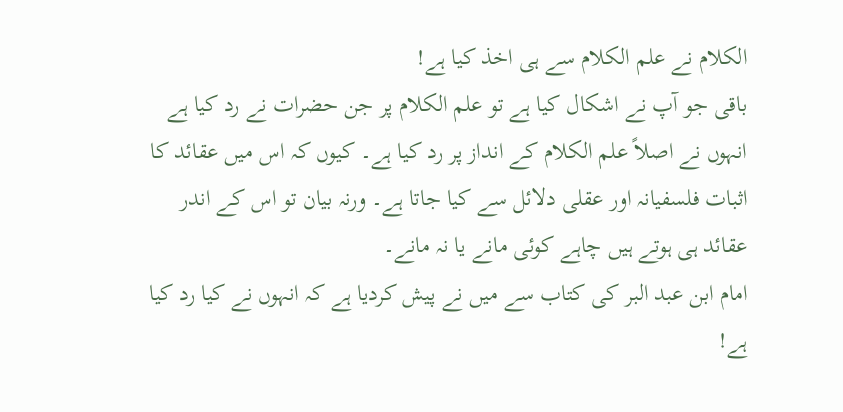الکلام نے علم الکلام سے ہی اخذ کیا ہے!
باقی جو آپ نے اشکال کیا ہے تو علم الکلام پر جن حضرات نے رد کیا ہے انہوں نے اصلاً علم الکلام کے انداز پر رد کیا ہے۔ کیوں کہ اس میں عقائد کا اثبات فلسفیانہ اور عقلی دلائل سے کیا جاتا ہے۔ ورنہ بیان تو اس کے اندر عقائد ہی ہوتے ہیں چاہے کوئی مانے یا نہ مانے۔
امام ابن عبد البر کی کتاب سے میں نے پیش کردیا ہے کہ انہوں نے کیا رد کیا ہے!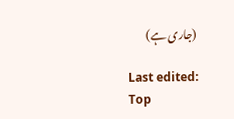(جاری ہے)

Last edited:
Top